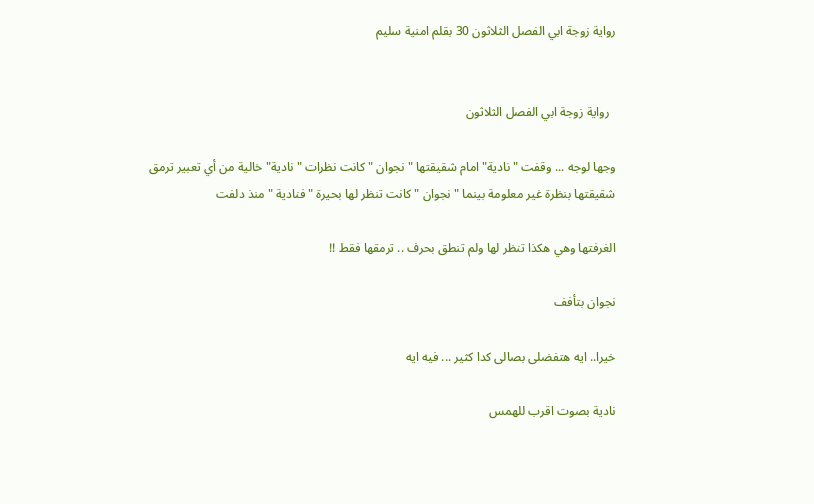رواية زوجة ابي الفصل الثلاثون 30 بقلم امنية سليم


  رواية زوجة ابي الفصل الثلاثون

وجها لوجه ... وقفت "نادية" امام شقيقتها " نجوان " كانت نظرات "نادية" خالية من أي تعبير ترمق شقيقتها بنظرة غير معلومة بينما "نجوان " كانت تنظر لها بحيرة "فنادية " منذ دلفت

الغرفتها وهي هكذا تنظر لها ولم تنطق بحرف .. ترمقها فقط !!

نجوان بتأفف

خيرا.. ايه هتفضلى بصالى كدا كثير ... فيه ايه

نادية بصوت اقرب للهمس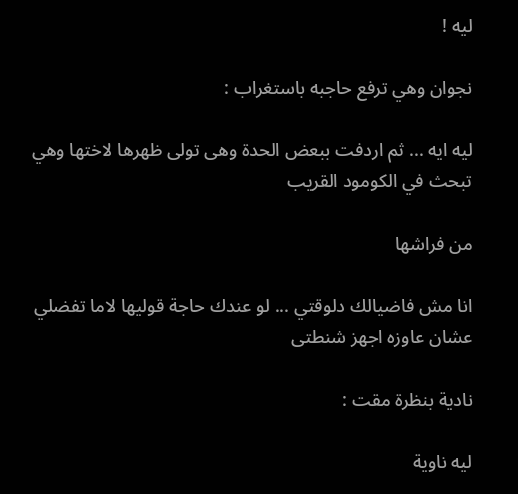ليه !

نجوان وهي ترفع حاجبه باستغراب :

ليه ايه ... ثم اردفت ببعض الحدة وهى تولى ظهرها لاختها وهي تبحث في الكومود القريب

من فراشها

انا مش فاضيالك دلوقتي ... لو عندك حاجة قوليها لاما تفضلي عشان عاوزه اجهز شنطتی

نادية بنظرة مقت :

ليه ناوية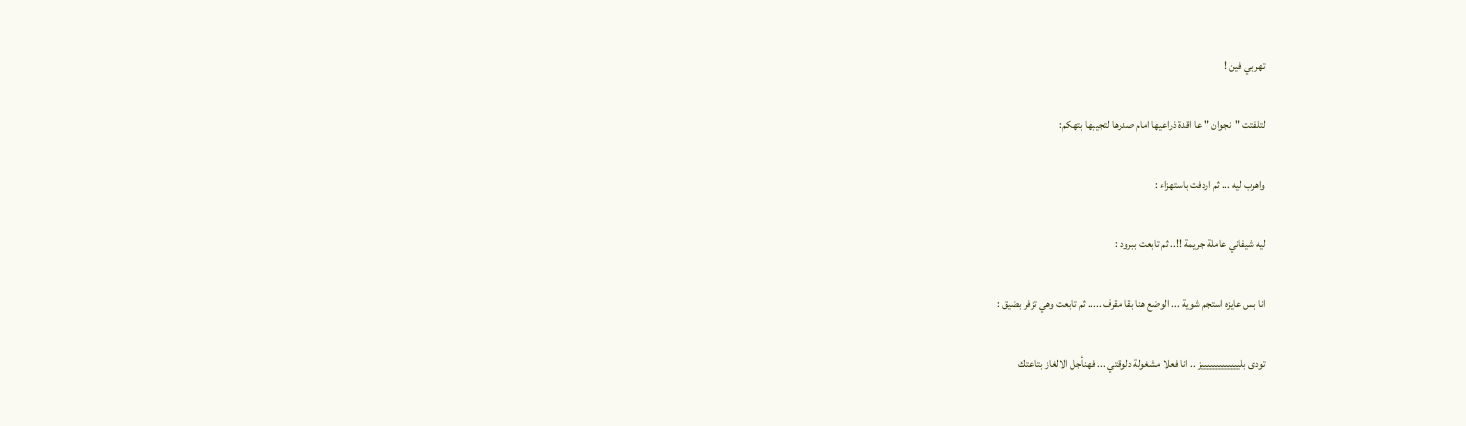تهربي فين !

لتلفتت "نجوان " عا اقدة ذراعيها امام صدرها لتجيبها بتهكم:

واهرب ليه ... ثم اردفت باستهزاء :

لیه شیفاني عاملة جريمة !!.. ثم تابعت ببرود :

انا بس عايزه استجم شوية ... الوضع هنا بقا مقرف ..... ثم تابعت وهي تزفر بضيق :

تودی بلیییییییییییييز .. انا فعلا مشغولة دلوقتي ... فهنأجل الالغاز بتاعتك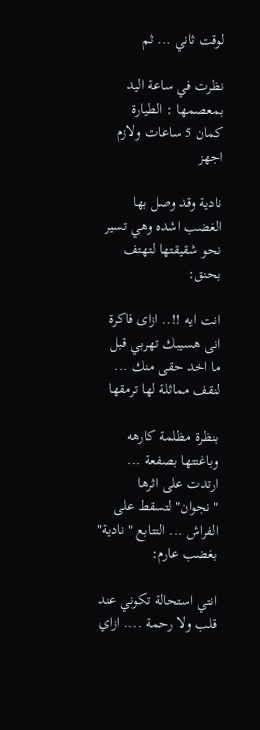لوقت ثاني ... ثم

نظرت في ساعة اليد بمعصمها : الطيارة كمان 5 ساعات ولازم اجهز

نادية وقد وصل بها الغضب اشده وهي تسير نحو شقيقتها لتهتف بحنق:

انت ايه !!.. ازاى فاكرة انى هسيبك تهربي قبل ما اخد حقى منك ... لنقف مماثلة لها ترمقها

بنظرة مظلمة كارهه وباغتتها بصفعة ... ارتدت على اثرها "نجوان" لتسقط على الفراش ... التتابع "نادية" بغضب عارم:

انتي استحالة تكوني عند قلب ولا رحمة .... ازاي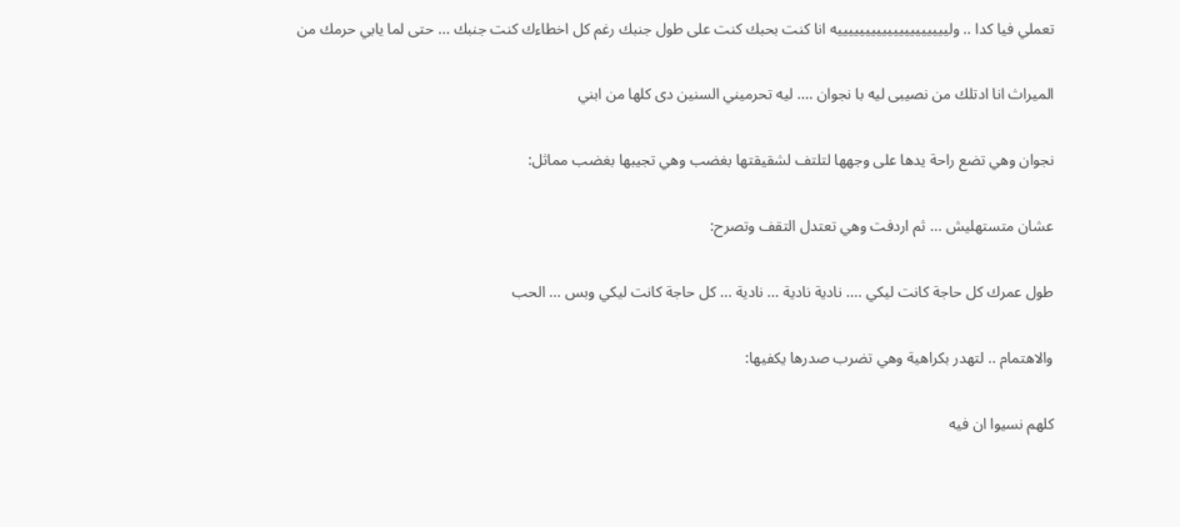تعملي فيا كدا .. ولييييييييييييييييييييه انا كنت بحبك كنت على طول جنبك رغم كل اخطاءك كنت جنبك ... حتى لما يابي حرمك من

الميراث انا ادتلك من نصیبی لیه با نجوان .... ليه تحرميني السنين دى كلها من ابني

نجوان وهي تضع راحة يدها على وجهها لتلتف لشقيقتها بغضب وهي تجيبها بغضب مماثل:

عشان متستهليش ... ثم اردفت وهي تعتدل التقف وتصرح:

طول عمرك كل حاجة كانت ليكي .... نادية نادية ... نادية ... كل حاجة كانت ليكي وبس ... الحب

والاهتمام .. لتهدر بكراهية وهي تضرب صدرها يكفيها:

كلهم نسيوا ان فيه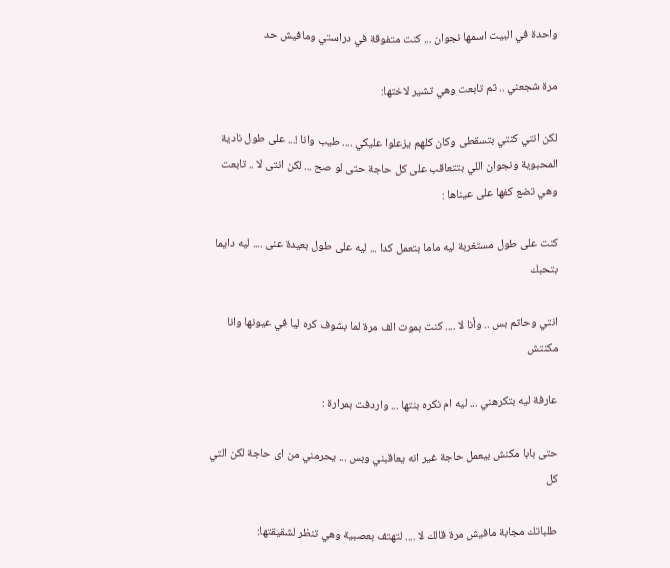واحدة في البيت اسمها نجوان ... كنت متفوقة في دراستي ومافيش حد

مرة شجعني .. ثم تابعت وهي تشير لاختها:

لكن انتي كنتي بتسقطى وكان كلهم يزعلوا عليكي .... طيب وانا !... على طول نادية المحبوية ونجوان اللي بتتعاقب على كل حاجة حتى لو صح ... لكن انتى لا .. تابعت وهي تضع كفها على عيناها :

كنت على طول مستغربة ليه ماما بتعمل كدا ... ليه على طول بعيدة عنى .... ليه دايما بتحبك

انتي وحاتم بس .. وأنا لا .... كنت بموت الف مرة لما بشوف كره ليا في عيونها وانا مكنتش

عارفة ليه بتكرهني ... ليه ام نكره بنتها ... واردفت بمرارة :

حتى بابا مكنش بيعمل حاجة غير انه يعاقبني وبس ... يحرمني من اى حاجة لكن التي كل

طلباتك مجابة مافيش مرة قالك لا .... لتهتف بعصبية وهي تنظر لشقيقتها: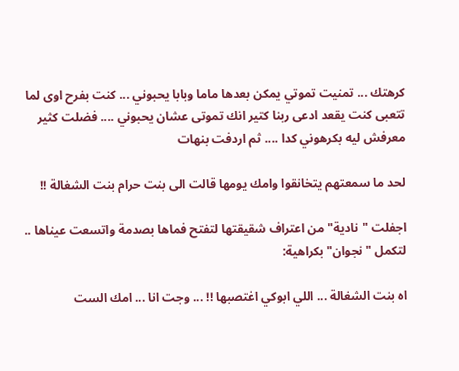كرهتك ... تمنيت تموتي يمكن بعدها ماما وبابا يحبوني ... كنت بفرح اوى لما تتعبى كنت يقعد ادعى ربنا كتير انك تموتى عشان يحبوني .... فضلت كثير معرفش ليه بكرهوني كدا .... ثم اردفت بنهات

لحد ما سمعتهم يتخانقوا وامك يومها قالت الى بنت حرام بنت الشغالة !!

اجفلت "نادية" من اعتراف شقيقتها لتفتح فماها بصدمة واتسعت عيناها .. لتكمل "نجوان" بكراهية:

اه بنت الشغالة ... اللي ابوكي اغتصبها !! ... وجت انا ... امك الست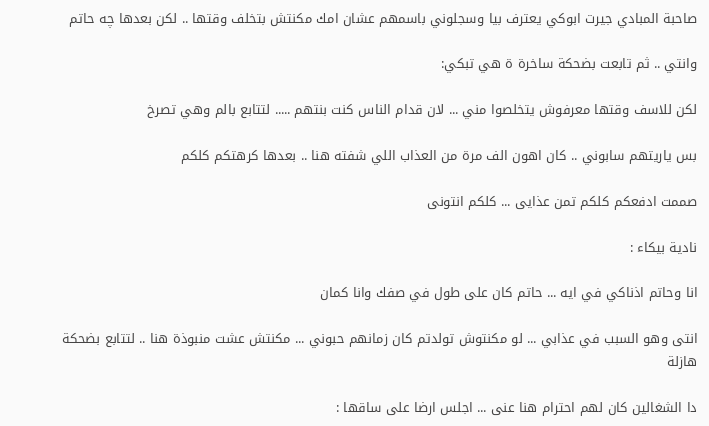صاحبة المبادي جيرت ابوكي يعترف بيا وسجلوني باسمهم عشان امك مكنتش بتخلف وقتها .. لكن بعدها چه حاتم

وانتي .. ثم تابعت بضحكة ساخرة ة هي تبكي:

لكن للاسف وقتها معرفوش يتخلصوا مني ... لان قدام الناس كنت بنتهم ..... لتتابع بالم وهي تصرخ

بس ياريتهم سابوني .. كان اهون الف مرة من العذاب اللي شفته هنا .. بعدها كرهتكم كلكم

صممت ادفعكم كلكم تمن عذایی ... كلكم انتونی

نادية بيكاء :

انا وحاتم اذناكي في ايه ... حاتم كان على طول في صفك وانا كمان

انتى وهو السبب في عذابي ... لو مكنتوش تولدتم كان زمانهم حبوني ... مكنتش عشت منبوذة هنا .. لتتابع بضحكة هازلة

دا الشغالين كان لهم احترام هنا عنى ... اجلس ارضا على ساقها :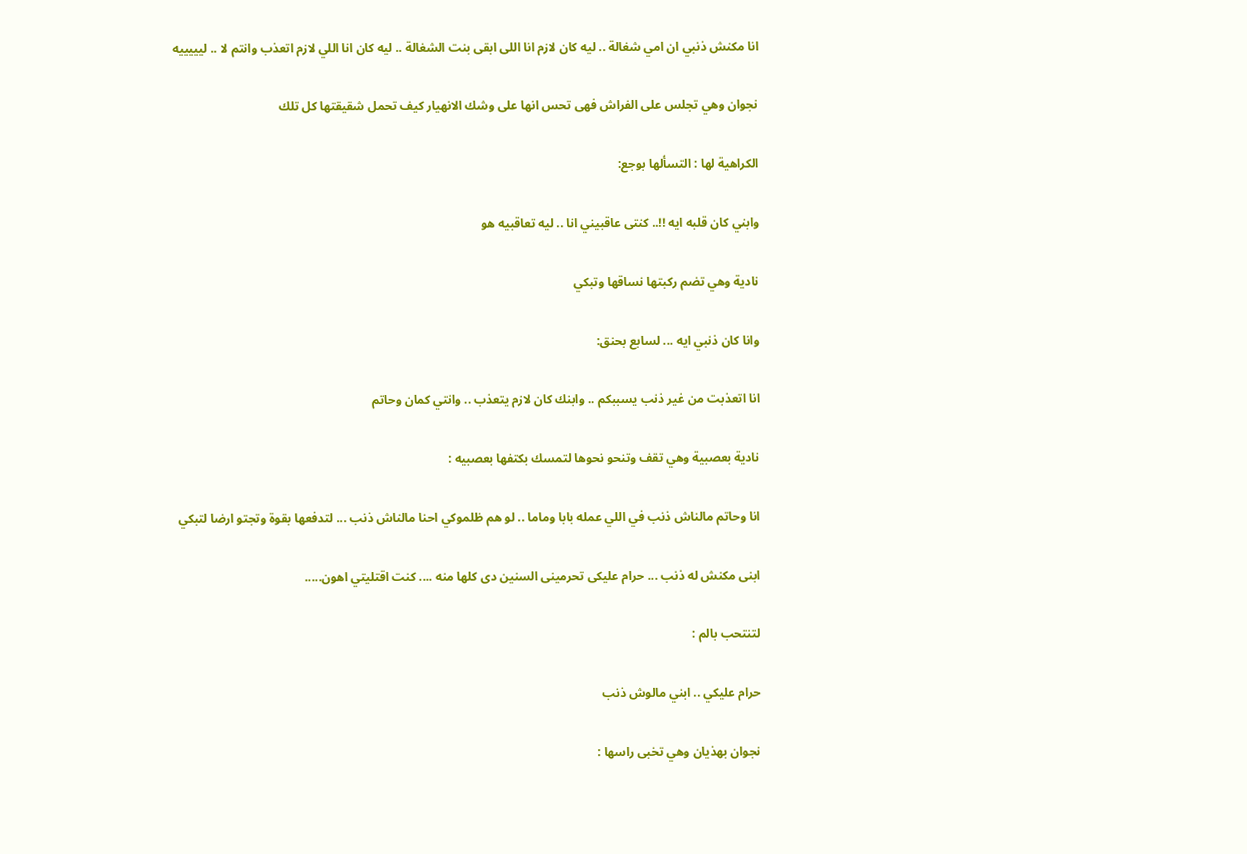انا مكنش ذنبي ان امي شغالة .. ليه كان لازم انا اللى ابقى بنت الشغالة .. ليه كان انا اللي لازم اتعذب وانتم لا .. ليييييه

نجوان وهي تجلس على الفراش فهى تحس انها على وشك الانهيار كيف تحمل شقيقتها كل تلك

الكراهية لها : التسألها بوجع:

وابني كان قلبه ايه !!.. كنتى عاقبيني انا .. ليه تعاقبيه هو

نادية وهي تضم ركبتها نساقها وتبكي

وانا كان ذنبي ايه ... لسابع بحنق:

انا اتعذبت من غير ذنب يسببكم .. وابنك كان لازم يتعذب .. وانتي كمان وحاتم

نادية بعصبية وهي تقف وتنحو نحوها لتمسك بكتفها بعصبيه :

انا وحاتم مالناش ذنب في اللي عمله بابا وماما .. لو هم ظلموكي احنا مالناش ذنب ... لتدفعها بقوة وتجتو ارضا لتبكي

ابنى مكنش له ذنب ... حرام علیکی تحرمینى السنين دى كلها منه .... كنت اقتليتي اهون.....

لتنتحب بالم :

حرام عليكي .. ابني مالوش ذنب

نجوان بهذيان وهي تخبى راسها :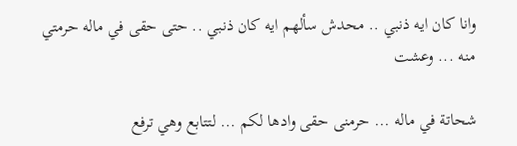وانا كان ايه ذنبي .. محدش سألهم ايه كان ذنبي .. حتى حقى في ماله حرمتي منه ... وعشت

شحاتة في ماله ... حرمنى حقى وادها لكم ... لتتابع وهي ترفع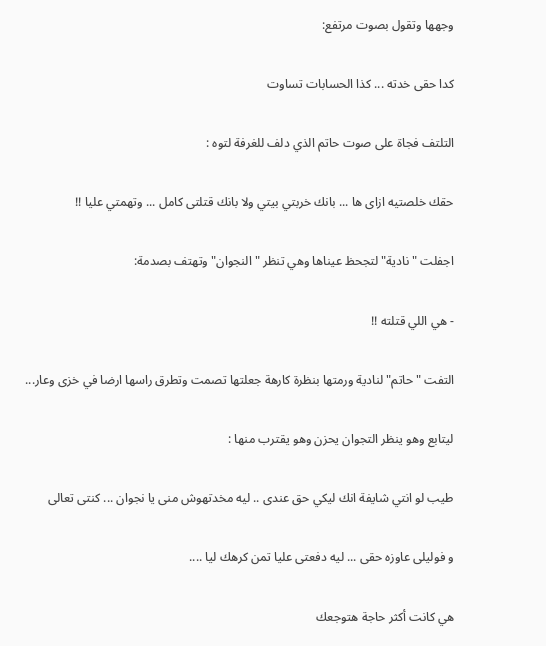وجهها وتقول بصوت مرتفع:

كدا حقى خدته ... كذا الحسابات تساوت

التلتف فجاة على صوت حاتم الذي دلف للغرفة لتوه :

حقك خلصتيه ازای ها ... بانك خربتي بيتي ولا بانك قتلتى كامل ... وتهمتي عليا !!

اجفلت "نادية" لتجحظ عيناها وهي تنظر "النجوان" وتهتف بصدمة:

- هي اللي قتلته !!

التفت "حاتم" لنادية ورمتها بنظرة كارهة جعلتها تصمت وتطرق راسها ارضا في خزى وعار...

ليتابع وهو ينظر التجوان يحزن وهو يقترب منها :

طيب لو انتي شايفة انك ليكي حق عندى .. ليه مخدتهوش منى يا نجوان ... کنتی تعالی

و فولیلی عاوزه حقى ... ليه دفعتى عليا تمن كرهك ليا ....

هي كانت أكثر حاجة هتوجعك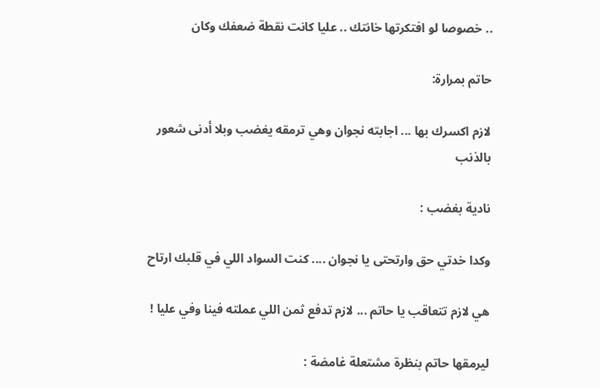.. خصوصا لو افتكرتها خانتك .. عليا كانت نقطة ضعفك وكان

حاتم بمرارة:

لازم اكسرك بها ... اجابته نجوان وهي ترمقه يغضب وبلا أدنى شعور بالذنب

نادية بغضب :

وكدا خدتي حق وارتحتى يا نجوان .... كنت السواد اللي في قلبك ارتاح

هي لازم تتعاقب يا حاتم ... لازم تدفع ثمن اللي عملته فينا وفي عليا !

ليرمقها حاتم بنظرة مشتعلة غامضة :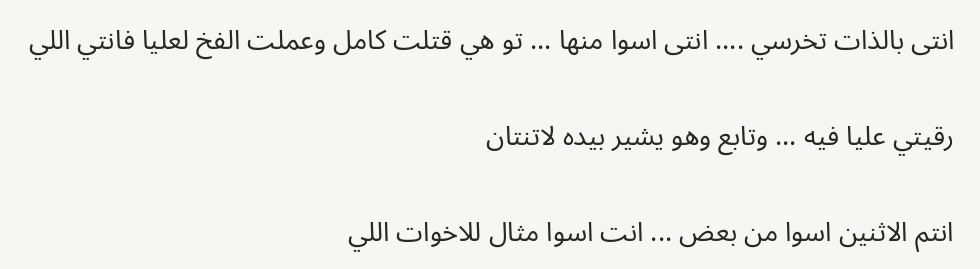انتى بالذات تخرسي .... انتى اسوا منها ... تو هي قتلت كامل وعملت الفخ لعليا فانتي اللي

رقيتي عليا فيه ... وتابع وهو يشير بيده لاتنتان

انتم الاثنين اسوا من بعض ... انت اسوا مثال للاخوات اللي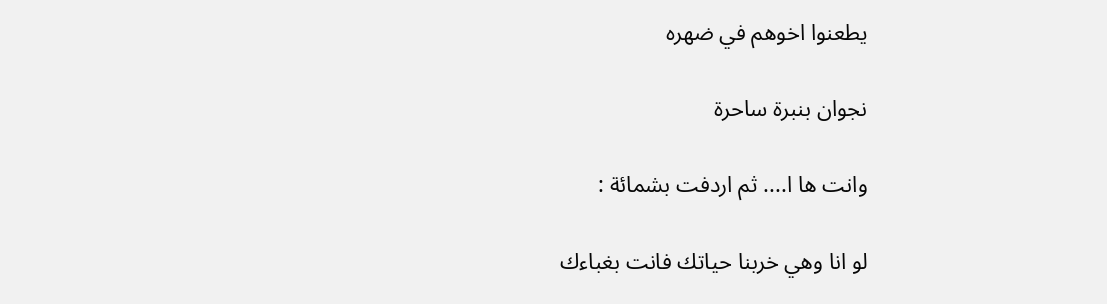يطعنوا اخوهم في ضهره

نجوان بنبرة ساحرة

وانت ها ا.... ثم اردفت بشمائة :

لو انا وهي خربنا حياتك فانت بغباءك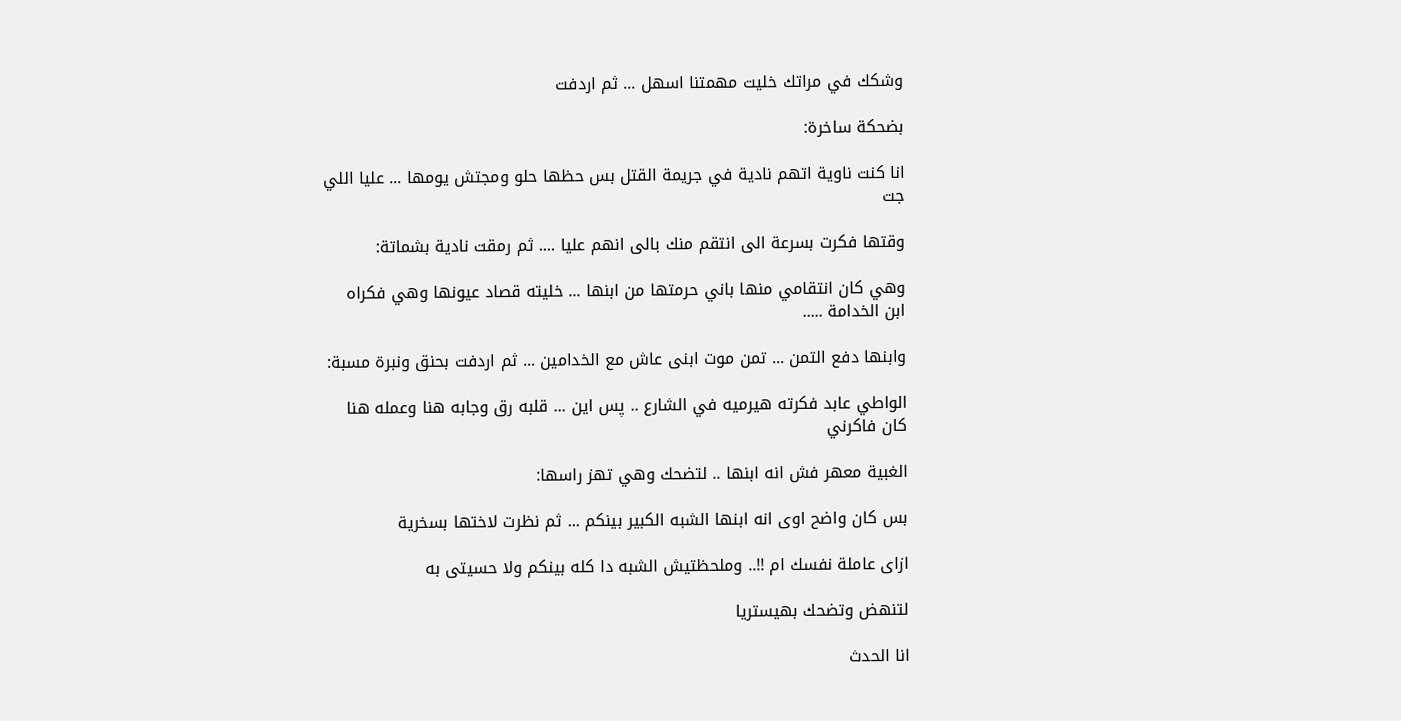وشكك في مراتك خليت مهمتنا اسهل ... ثم اردفت

بضحكة ساخرة:

انا كنت ناوية اتهم نادية في جريمة القتل بس حظها حلو ومجتش يومها ... عليا اللي جت

وقتها فكرت بسرعة الى انتقم منك بالى انهم عليا .... ثم رمقت نادية بشماتة:

وهي كان انتقامي منها باني حرمتها من ابنها ... خليته قصاد عيونها وهي فكراه ابن الخدامة .....

وابنها دفع التمن ... تمن موت ابنى عاش مع الخدامين ... ثم اردفت بحنق ونبرة مسبة:

الواطي عابد فكرته هيرميه في الشارع .. پس این ... قلبه رق وجابه هنا وعمله هنا كان فاكرني

الغبية معهر فش انه ابنها .. لتضحك وهي تهز راسها:

بس كان واضح اوى انه ابنها الشبه الكبير بينكم ... ثم نظرت لاختها بسخرية

ازاى عاملة نفسك ام !!.. وملحظتيش الشبه دا كله بينكم ولا حسیتی به

لتنهض وتضحك بهيستريا

انا الحدث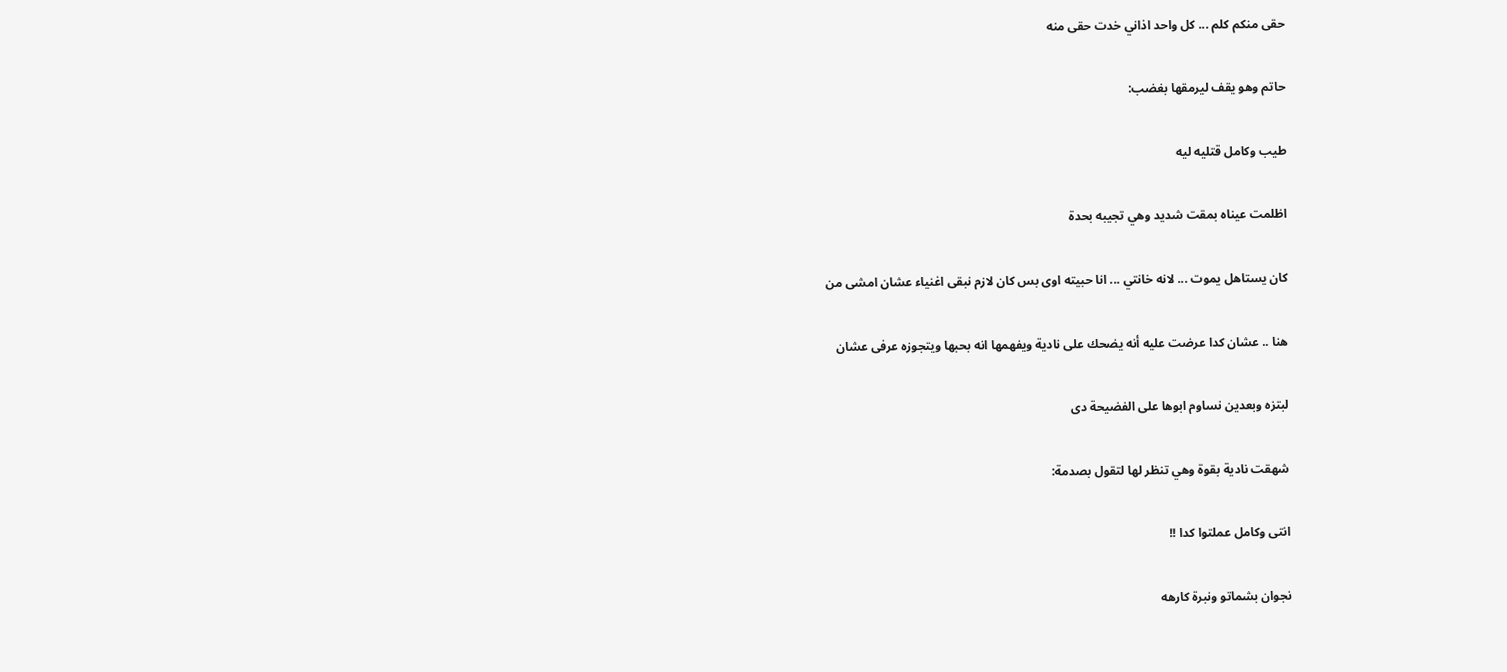حقى منكم كلم ... كل واحد اذاني خدت حقى منه

حاتم وهو يقف ليرمقها بغضب:

طيب وكامل قتليه ليه

اظلمت عيناه بمقت شديد وهي تجيبه بحدة

كان يستاهل يموت ... لانه خانتي ... انا حبيته اوى بس كان لازم نبقى اغنياء عشان امشى من

هنا .. عشان كدا عرضت عليه أنه يضحك على نادية ويفهمها انه بحبها ويتجوزه عرفی عشان

لبتزه وبعدين نساوم ابوها على الفضيحة دى

شهقت نادية بقوة وهي تنظر لها لتقول بصدمة:

انتى وكامل عملتوا كدا !!

نجوان بشماتو ونبرة كارهه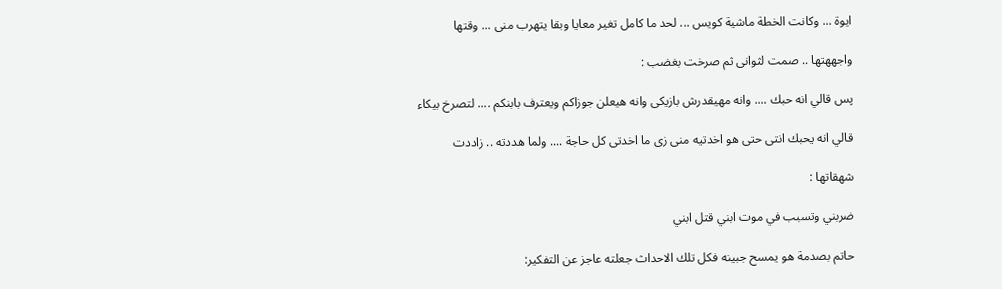ايوة ... وكانت الخطة ماشية كويس ... لحد ما كامل تغير معايا وبقا يتهرب منى ... وقتها

واجههتها .. صمت لثوانى ثم صرخت بغضب :

پس قالي انه حبك .... وانه مهیقدرش بازیکی وانه هيعلن جوزاكم ويعترف بابنكم .... لتصرخ بيكاء

قالي انه يحبك انتى حتى هو اخدتيه منى زى ما اخدتى كل حاجة .... ولما هددته .. زاددت

شهقاتها :

ضربني وتسبب في موت ابني قتل ابني

حاتم بصدمة هو يمسح جبينه فكل تلك الاحداث جعلته عاجز عن التفكير: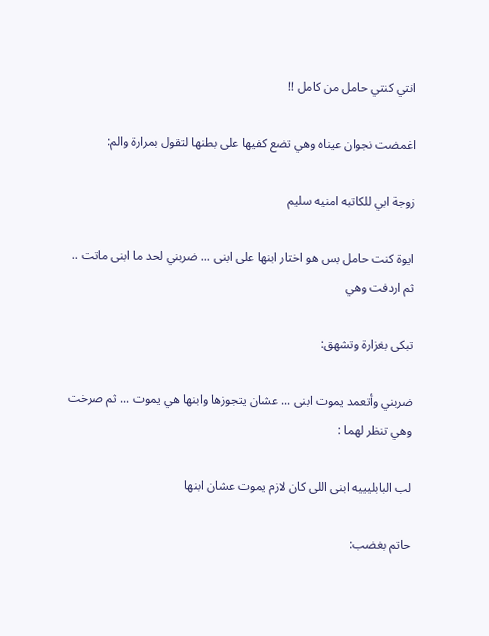انتي كنتي حامل من كامل !!

اغمضت نجوان عيناه وهي تضع كفيها على بطنها لتقول بمرارة والم:

زوجة ابي للكاتبه امنيه سليم

ايوة كنت حامل بس هو اختار ابنها على ابنى ... ضربني لحد ما ابنى ماتت .. ثم اردفت وهي

تبكى بغزارة وتشهق:

ضربني وأتعمد يموت ابنى ... عشان يتجوزها وابنها هي يموت ... ثم صرخت وهي تنظر لهما :

لب البابليييه ابنى اللى كان لازم يموت عشان ابنها

حاتم بغضب: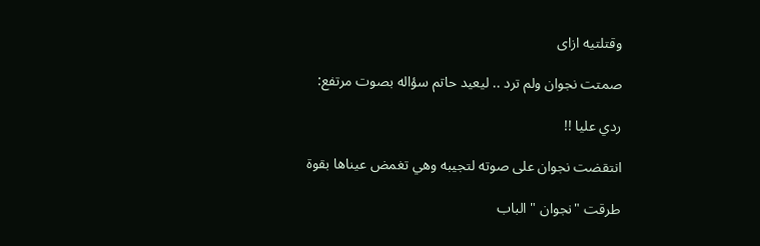وقتلتيه ازای

صمتت نجوان ولم ترد .. ليعيد حاتم سؤاله بصوت مرتفع:

ردي عليا !!

انتقضت نجوان على صوته لتجيبه وهي تغمض عيناها بقوة

طرقت "نجوان " الباب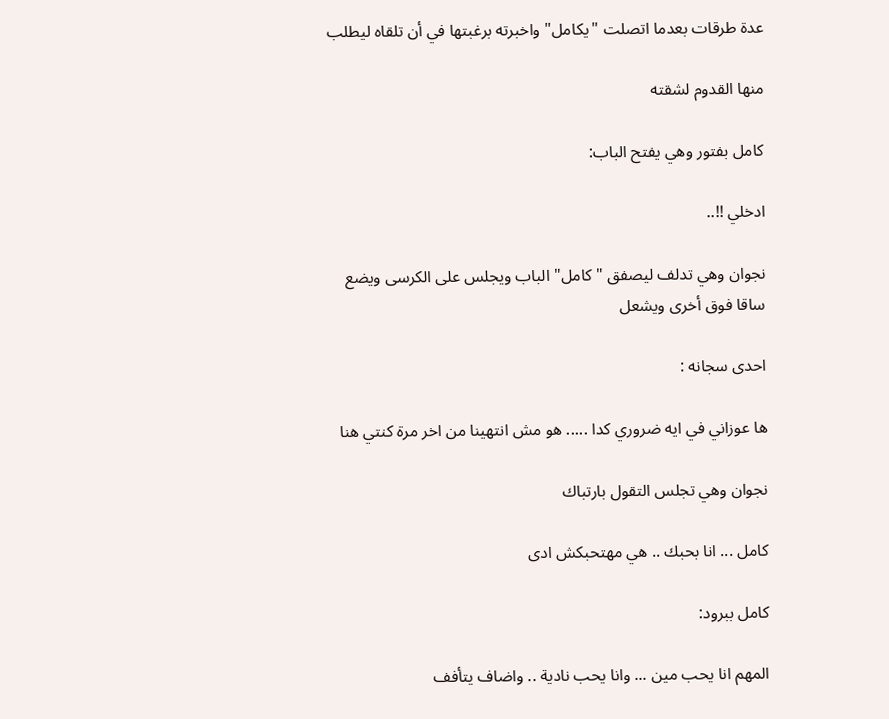عدة طرقات بعدما اتصلت "يكامل" واخبرته برغبتها في أن تلقاه ليطلب

منها القدوم لشقته

کامل بفتور وهي يفتح الباب:

ادخلي !!..

نجوان وهي تدلف ليصفق "كامل" الباب ويجلس على الكرسى ويضع ساقا فوق أخرى ويشعل

احدى سجانه :

ها عوزاني في ايه ضروري كدا ..... هو مش انتهينا من اخر مرة كنتي هنا

نجوان وهي تجلس التقول بارتباك

كامل ... انا بحبك .. هي مهتحبکش ادی

کامل ببرود:

المهم انا يحب مين ... وانا يحب نادية .. واضاف يتأفف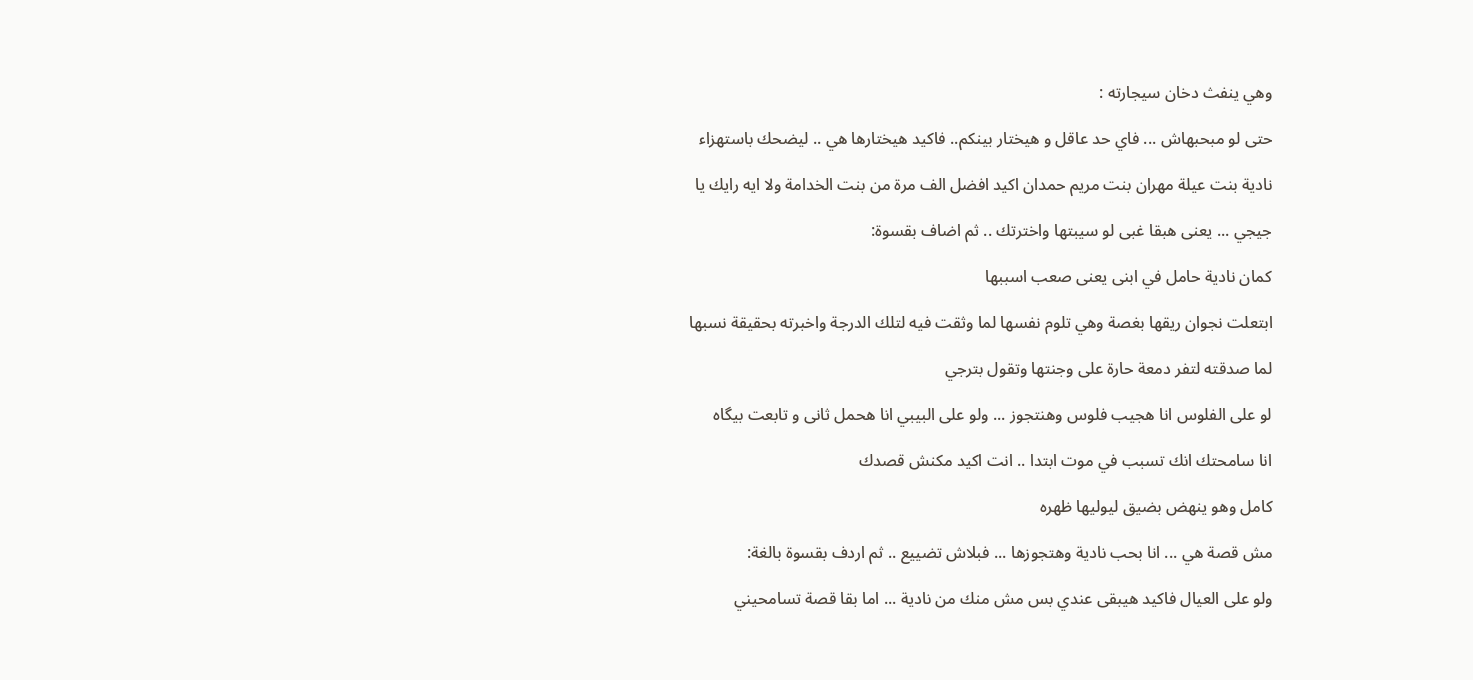وهي ينفث دخان سيجارته :

حتى لو مبحبهاش ... فاي حد عاقل و هيختار بينكم.. فاكيد هيختارها هي .. ليضحك باستهزاء

نادية بنت عيلة مهران بنت مريم حمدان اكيد افضل الف مرة من بنت الخدامة ولا ايه رايك يا

جيجي ... يعنى هبقا غبى لو سيبتها واخترتك .. ثم اضاف بقسوة:

کمان نادية حامل في ابنى یعنی صعب اسببها

ابتعلت نجوان ريقها بغصة وهي تلوم نفسها لما وثقت فيه لتلك الدرجة واخبرته بحقيقة نسبها

لما صدقته لتفر دمعة حارة على وجنتها وتقول بترجي

لو على الفلوس انا هجيب فلوس وهنتجوز ... ولو على البيبي انا هحمل ثانی و تابعت بیگاه

انا سامحتك انك تسبب في موت ابتدا .. انت اكيد مكنش قصدك

كامل وهو ينهض بضيق ليوليها ظهره

مش قصة هي ... انا بحب نادية وهتجوزها ... فبلاش تضييع .. ثم اردف بقسوة بالغة:

ولو على العيال فاكيد هيبقى عندي بس مش منك من نادية ... اما بقا قصة تسامحيني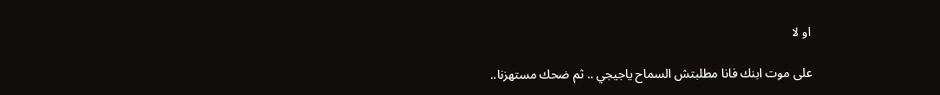او لا

على موت ابنك فانا مطلبتش السماح ياجيجي .. ثم ضحك مستهزنا..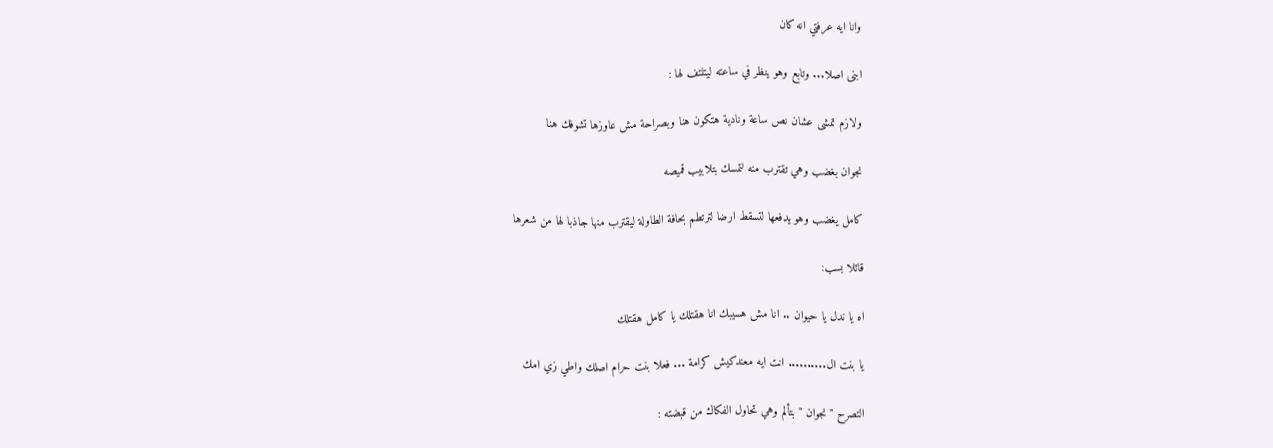وانا ايه عرفتي انه كان

ابنى اصلا... وتابع وهو ينظر في ساعته ليتلتف لها :

ولازم تمشى عشان نص ساعة ونادية هتكون هنا وبصراحة مش عاوزها تشوفك هنا

نجوان بغضب وهي تقترب منه لتمسك بتلابيب قميصه

كامل يغضب وهو يدفعها لتسقط ارضا لترتطم بحافة الطاولة ليقترب منها جاذبا لها من شعرها

قائلا بسب:

اه یا ندل يا حيوان .. انا مش هسيبك انا هقتلك يا كامل هقتلك

يا بنت ال.......... انت ايه معندكيش كرامة ... فعلا بنت حرام اصلك واطي زي امك

التصرح "نجوان " بتألم وهي تحاول الفكاك من قبضته :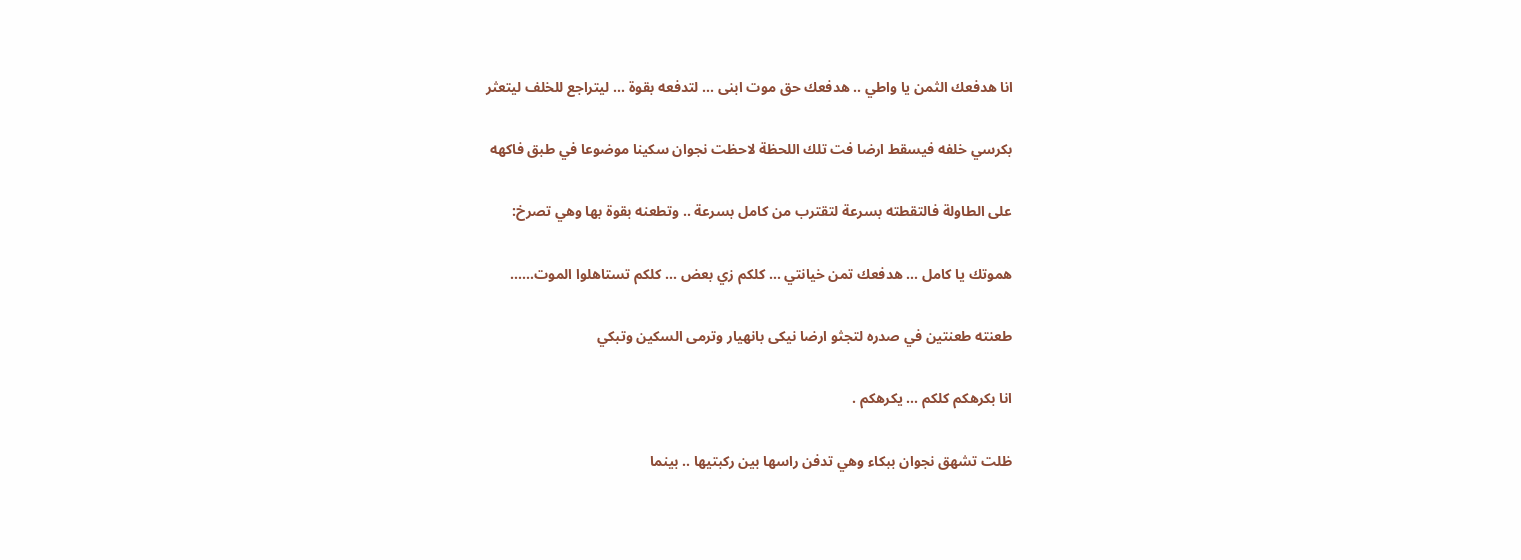انا هدفعك الثمن يا واطي .. هدفعك حق موت ابنى ... لتدفعه بقوة ... ليتراجع للخلف ليتعثر

بكرسي خلفه فيسقط ارضا فت تلك اللحظة لاحظت نجوان سكينا موضوعا في طبق فاكهه

على الطاولة فالتقطته بسرعة لتقترب من كامل بسرعة .. وتطعنه بقوة بها وهي تصرخ:

هموتك يا كامل ... هدفعك تمن خيانتي ... كلكم زي بعض ... كلكم تستاهلوا الموت......

طعنته طعنتين في صدره لتجثو ارضا نیکی بانهيار وترمى السكين وتبكي

انا بكرهكم كلكم ... يكرهكم .

ظلت تشهق نجوان ببكاء وهي تدفن راسها بين ركبتيها .. بينما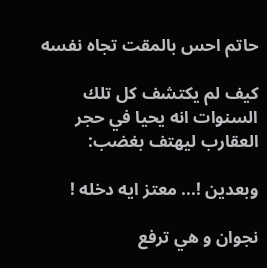حاتم احس بالمقت تجاه نفسه

كيف لم يكتشف كل تلك السنوات انه يحيا في حجر العقارب ليهتف بغضب:

وبعدين !... معتز ايه دخله !

نجوان و هي ترفع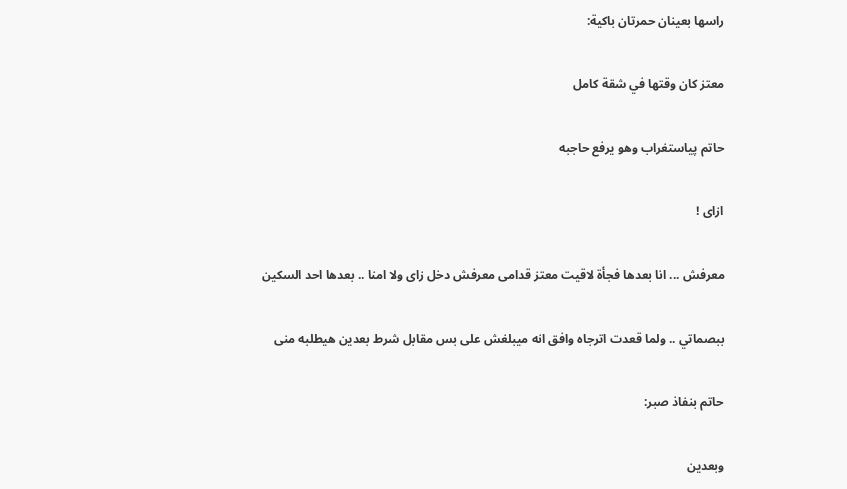راسها بعينان حمرتان باكية:

معتز كان وقتها في شقة كامل

حاتم پیاستغراب وهو يرفع حاجبه

ازای !

معرفش ... انا بعدها فجأة لاقيت معتز قدامی معرفش دخل زاى ولا امنا .. بعدها احد السكين

ببصماتي .. ولما قعدت اترجاه وافق انه ميبلغش على بس مقابل شرط بعدين هيطلبه منی

حاتم بنفاذ صبر:

وبعدين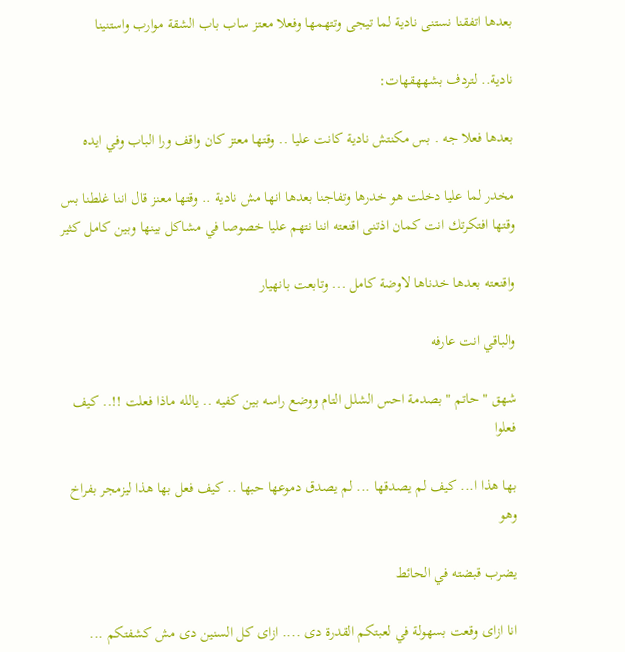بعدها اتفقنا نستنى نادية لما تيجى وتتهمها وفعلا معتز ساب باب الشقة موارب واستنينا

نادية.. لتردف بشههقهات:

بعدها فعلا جه . بس مكنتش نادية كانت عليا .. وقتها معتز كان واقف ورا الباب وفي ايده

مخدر لما عليا دخلت هو خدرها وتفاجنا بعدها انها مش نادية .. وقتها معنز قال اننا غلطنا بس وقتها افتكرتك انت كمان اذتنى اقنعته اننا نتهم عليا خصوصا في مشاكل بينها وبين كامل كثير

واقنعته بعدها خدناها لاوضة كامل ... وتابعت بانهيار

والباقي انت عارفه

شهق "حاتم " بصدمة احس الشلل التام ووضع راسه بين كفيه .. يالله ماذا فعلت !!.. كيف فعلوا

بها هذا ا... كيف لم يصدقها ... لم يصدق دموعها حبها .. كيف فعل بها هذا ليزمجر بفراخ وهو

يضرب قبضته في الحائط

انا ازاى وقعت بسهولة في لعبتكم القدرة دى .... ازاى كل السنين دى مش كشفتكم ...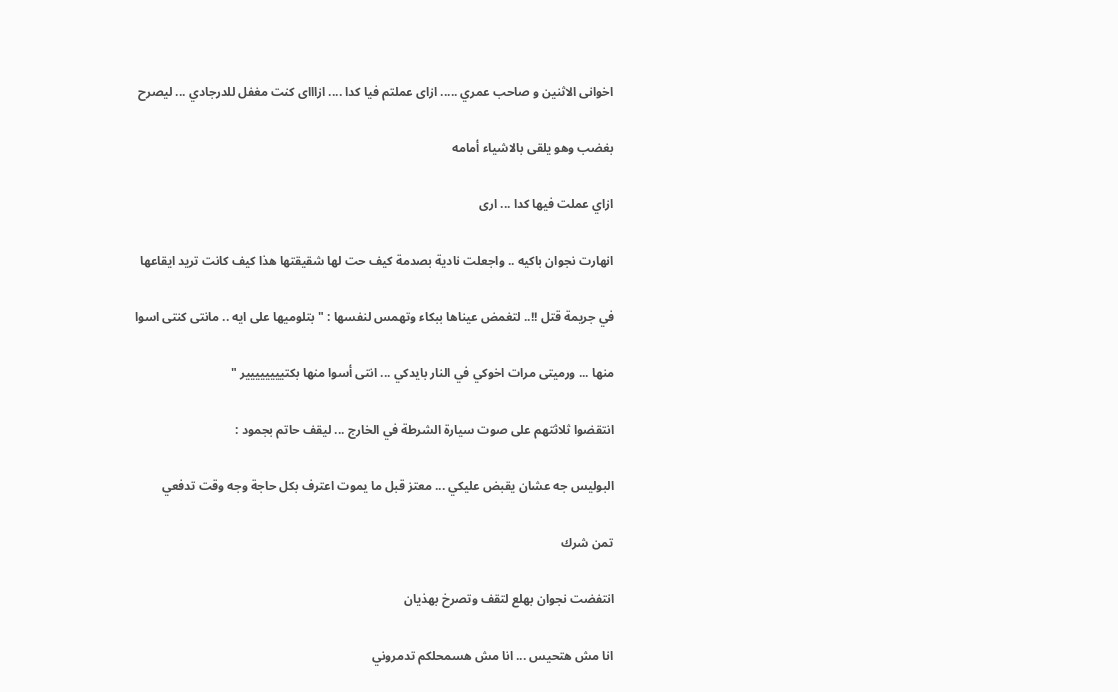اخوانی الاثنين و صاحب عمري ..... ازاى عملتم فيا كدا .... ازاااى كنت مغفل للدرجادي ... ليصرح

بغضب وهو يلقى بالاشياء أمامه

ازاي عملت فيها كدا ... اری

انهارت نجوان باكيه .. واجعلت نادية بصدمة كيف حت لها شقيقتها هذا كيف كانت تريد ايقاعها

في جريمة قتل !!.. لتغمض عيناها ببكاء وتهمس لنفسها : " بتلوميها على ايه .. مانتی کنتی اسوا

منها ... ورميتى مرات اخوكي في النار بايدكي ... انتى أسوا منها بكتيييييييير "

انتقضوا ثلاثتهم على صوت سيارة الشرطة في الخارج ... ليقف حاتم بجمود :

البوليس جه عشان يقبض عليكي ... معتز قبل ما يموت اعترف بكل حاجة وجه وقت تدفعي

تمن شرك

انتفضت نجوان بهلع لتقف وتصرخ بهذيان

انا مش هتحيس ... انا مش هسمحلكم تدمروني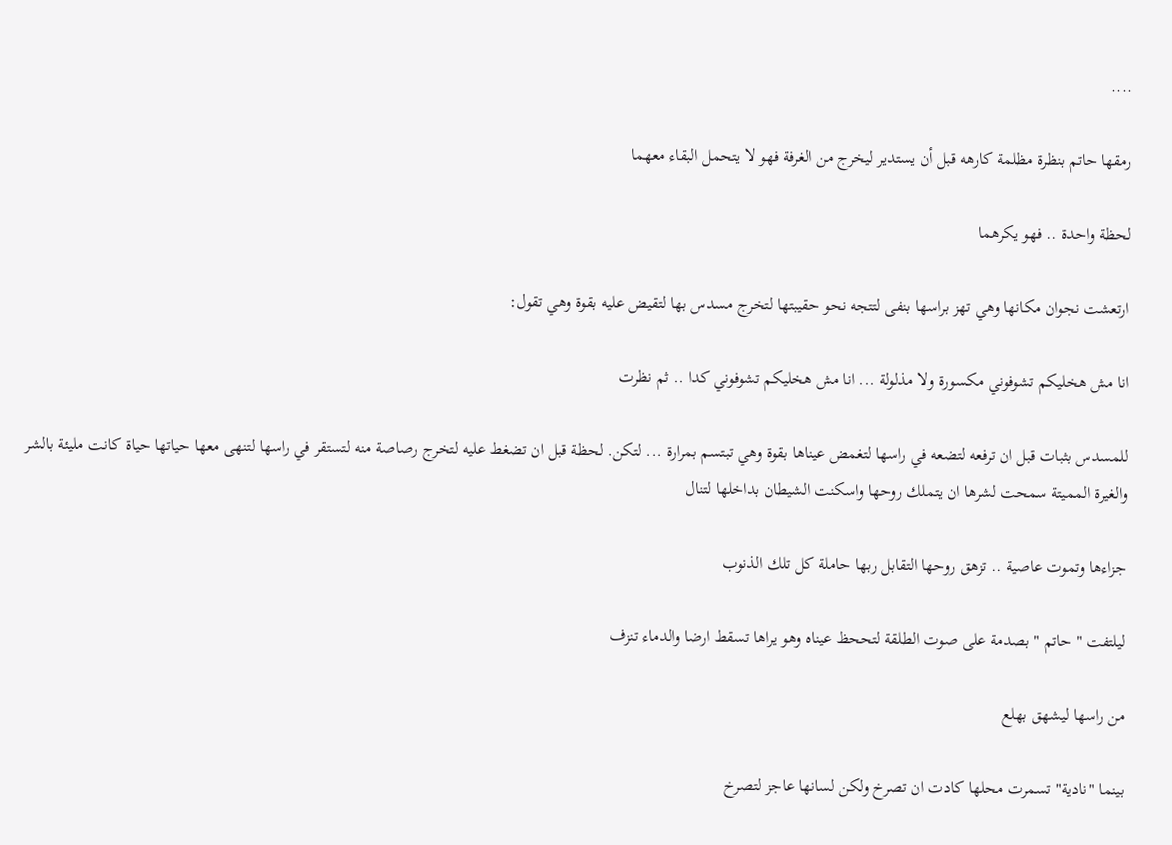....

رمقها حاتم بنظرة مظلمة كارهه قبل أن يستدير ليخرج من الغرفة فهو لا يتحمل البقاء معهما

لحظة واحدة .. فهو يكرهما

ارتعشت نجوان مكانها وهي تهز براسها بنفى لتتجه نحو حقيبتها لتخرج مسدس بها لتقيض عليه بقوة وهي تقول:

انا مش هخليكم تشوفوني مكسورة ولا مذلولة ... انا مش هخليكم تشوفوني كدا .. ثم نظرت

للمسدس بثبات قبل ان ترفعه لتضعه في راسها لتغمض عيناها بقوة وهي تبتسم بمرارة ... لتكن. لحظة قبل ان تضغط عليه لتخرج رصاصة منه لتستقر في راسها لتنهى معها حياتها حياة كانت مليئة بالشر والغيرة المميتة سمحت لشرها ان يتملك روحها واسكنت الشيطان بداخلها لتنال

جزاءها وتموت عاصية .. تزهق روحها التقابل ربها حاملة كل تلك الذنوب

ليلتفت " حاتم " بصدمة على صوت الطلقة لتححظ عيناه وهو يراها تسقط ارضا والدماء تنزف

من راسها ليشهق بهلع

بينما "نادية" تسمرت محلها كادت ان تصرخ ولكن لسانها عاجز لتصرخ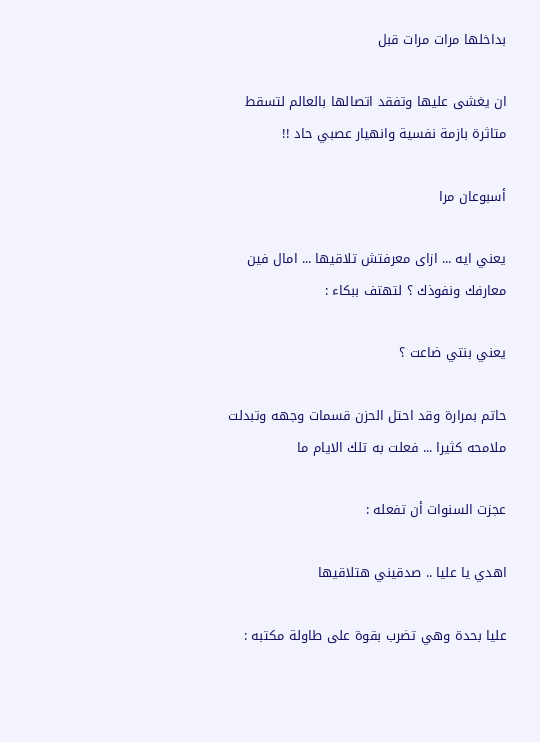بداخلها مرات مرات قبل

ان يغشى عليها وتفقد اتصالها بالعالم لتسقط متاثرة بازمة نفسية وانهيار عصبي حاد !!

أسبوعان مرا

يعني ايه ... ازای معرفتش تلاقيها ... امال فين معارفك ونفوذك ؟ لتهتف ببكاء :

يعني بنتي ضاعت ؟

حاتم بمرارة وقد احتل الحزن قسمات وجهه وتبدلت ملامحه كثيرا ... فعلت به تلك الايام ما

عجزت السنوات أن تفعله :

اهدي يا عليا .. صدقيني هتلاقيها

عليا بحدة وهي تضرب بقوة على طاولة مكتبه :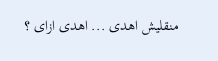منقلیش اهدی ... اهدی ازاى ؟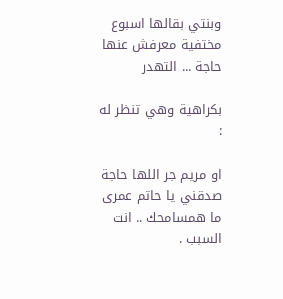وبنتي بقالها اسبوع مختفية معرفش عنها حاجة ... التهدر

بكراهية وهي تنظر له :

او مريم جر اللها حاجة صدقني يا حاتم عمری ما همسامحك .. انت السبب .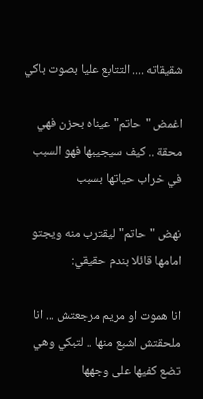شقيقاته .... التتابع عليا بصوت باكي

اغمض "حاتم" عيناه بحزن فهي محقة .. كيف سيجيبها فهو السبب في خراب حياتها بسبب

نهض "حاتم" ليقترب منه ويجتو امامها قائلا بندم حقيقي:

انا هموت او مريم مرجعتش ... انا ملحقتش اشبع منها .. لتبكي وهي تضع كفيها على وجهها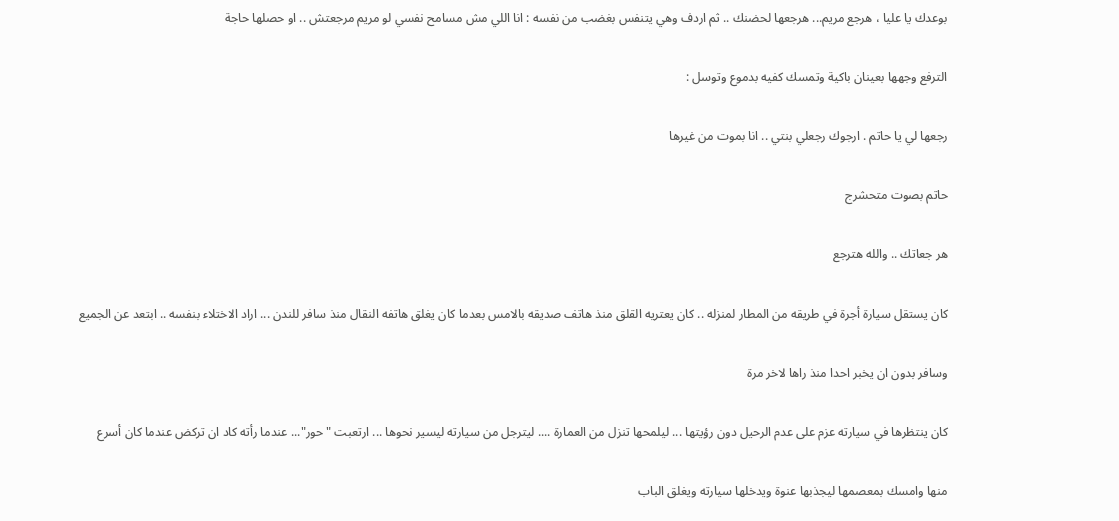بوعدك يا عليا ، هرجع مريم... هرجعها لحضنك .. ثم اردف وهي يتنفس بغضب من نفسه : انا اللي مش مسامح نفسي لو مريم مرجعتش .. او حصلها حاجة

الترفع وجهها بعينان باكية وتمسك كفيه بدموع وتوسل :

رجعها لي يا حاتم . ارجوك رجعلي بنتي .. انا بموت من غيرها

حاتم بصوت متحشرج

هر جعاتك .. والله هترجع

كان يستقل سيارة أجرة في طريقه من المطار لمنزله .. كان يعتريه القلق منذ هاتف صديقه بالامس بعدما كان يغلق هاتفه النقال منذ سافر للندن ... اراد الاختلاء بنفسه .. ابتعد عن الجميع

وسافر بدون ان يخبر احدا منذ راها لاخر مرة

كان ينتظرها في سيارته عزم على عدم الرحيل دون رؤيتها ... ليلمحها تنزل من العمارة .... ليترجل من سيارته ليسير نحوها ... ارتعبت "حور"... عندما رأته كاد ان تركض عندما كان أسرع

منها وامسك بمعصمها ليجذبها عنوة ويدخلها سيارته ويغلق الباب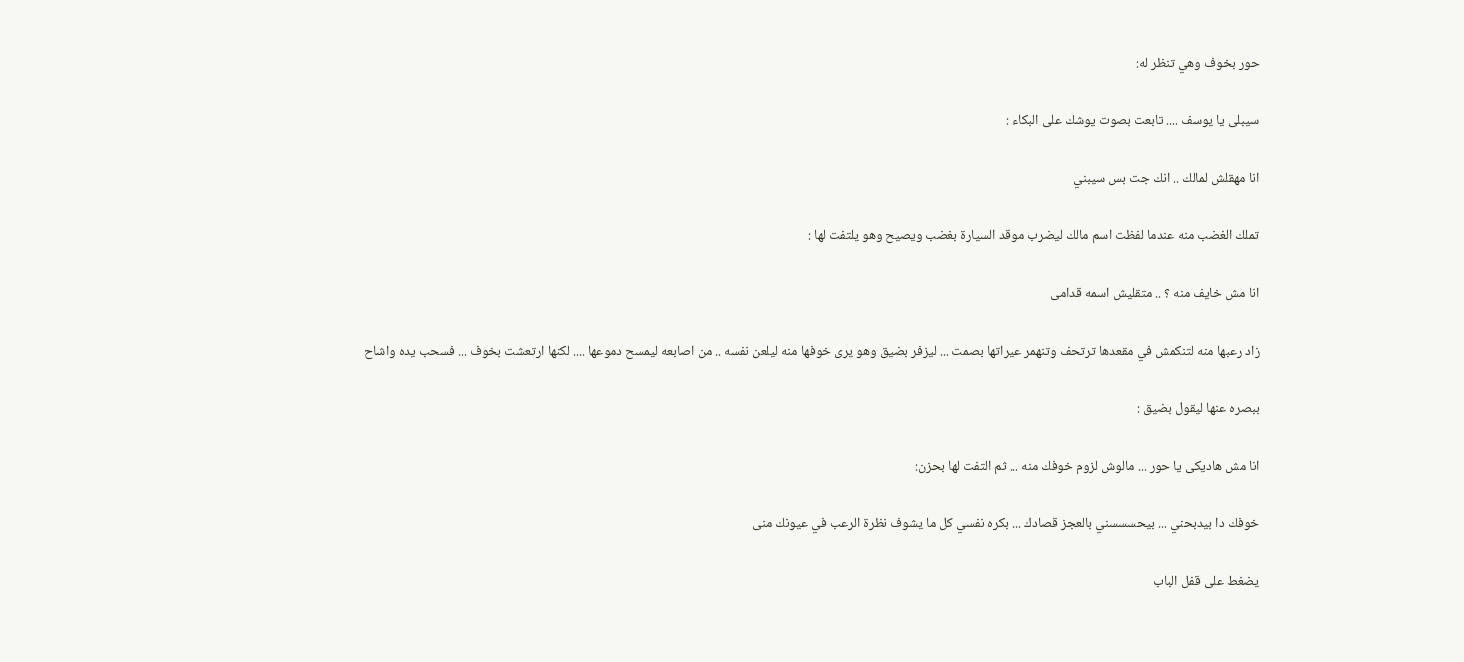حور بخوف وهي تنظر له:

سیبلی یا یوسف .... تابعت بصوت يوشك على البكاء :

انا مهقلش لمالك .. انك جت بس سيبني

تملك الغضب منه عندما لفظت اسم مالك ليضرب موقد السيارة بغضب ويصيح وهو يلتفت لها :

انا مش خايف منه ؟ .. متقلیش اسمه قدامی

زاد رعبها منه لتنكمش في مقعدها ترتحف وتنهمر عيراتها بصمت ... ليزفر بضيق وهو يرى خوفها منه ليلعن نفسه .. من اصابعه ليمسح دموعها .... لكنها ارتعشت بخوف ... فسحب يده واشاح

ببصره عنها ليقول بضيق :

انا مش هادیکی یا حور ... مالوش لزوم خوفك منه ... ثم التفت لها بحزن:

خوفك دا بيدبحني ... بيحسسسني بالعجز قصادك ... بكره نفسي كل ما يشوف نظرة الرعب في عيونك منى

يضغط على قفل الباب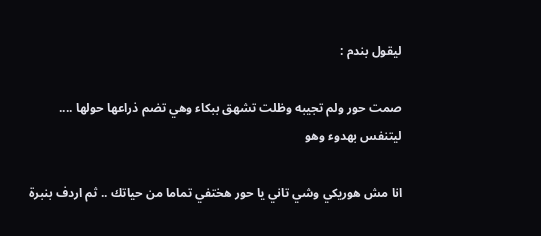ليقول بندم :

صمت حور ولم تجيبه وظلت تشهق ببكاء وهي تضم ذراعها حولها .... ليتنفس بهدوء وهو

انا مش هوريكي وشي تاني يا حور هختفي تماما من حياتك .. ثم اردف بنبرة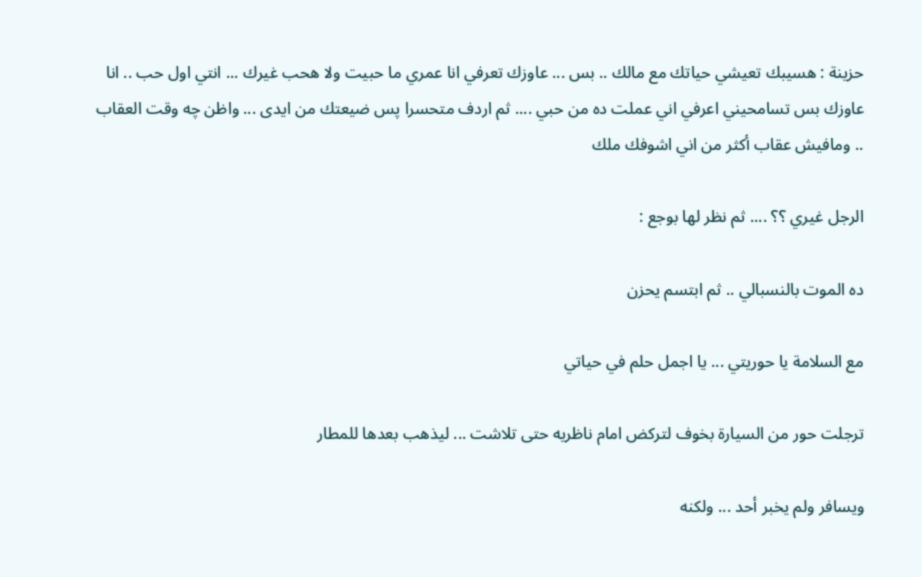حزينة : هسيبك تعيشي حياتك مع مالك .. بس ... عاوزك تعرفي انا عمري ما حبيت ولا هحب غيرك ... انتي اول حب .. انا عاوزك بس تسامحيني اعرفي اني عملت ده من حبي .... ثم اردف متحسرا پس ضيعتك من ايدى ... واظن چه وقت العقاب .. ومافيش عقاب أكثر من اني اشوفك ملك

الرجل غيري ؟؟ .... ثم نظر لها بوجع :

ده الموت بالنسبالي .. ثم ابتسم يحزن

مع السلامة يا حوريتي ... يا اجمل حلم في حياتي

ترجلت حور من السيارة بخوف لتركض امام ناظريه حتى تلاشت ... ليذهب بعدها للمطار

ويسافر ولم يخبر أحد ... ولكنه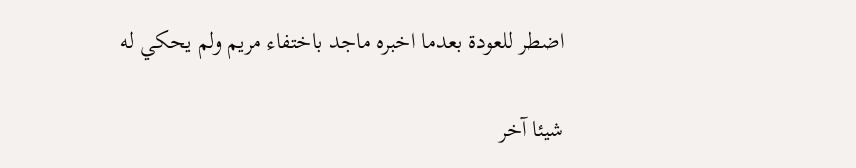اضطر للعودة بعدما اخبره ماجد باختفاء مريم ولم يحكي له

شيئا آخر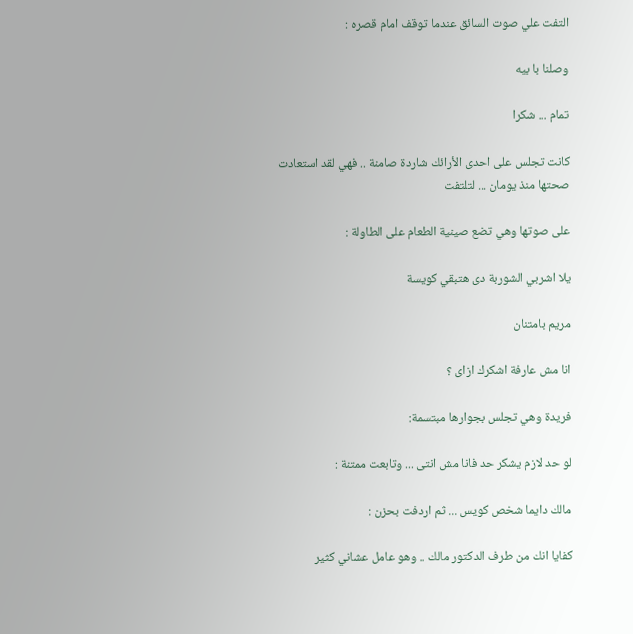التفت علي صوت السائق عندما توقف امام قصره :

وصلنا با بیه

تمام ... شكرا

كانت تجلس على احدى الأرائك شاردة صامنة .. فهي لقد استعادت صحتها منذ يومان ... لتلتفت

على صوتها وهي تضع صينية الطعام على الطاولة :

يلا اشربي الشوربة دى هتبقي كويسة

مریم بامتنان

انا مش عارفة اشكرك ازاى ؟

فريدة وهي تجلس بجوارها مبتسمة:

لو حد لازم يشكر حد فانا مش انتى ... وتابعت ممتنة :

مالك دايما شخص كويس ... ثم اردفت بحزن :

كفايا انك من طرف الدكتور مالك .. وهو عامل عشاني كثير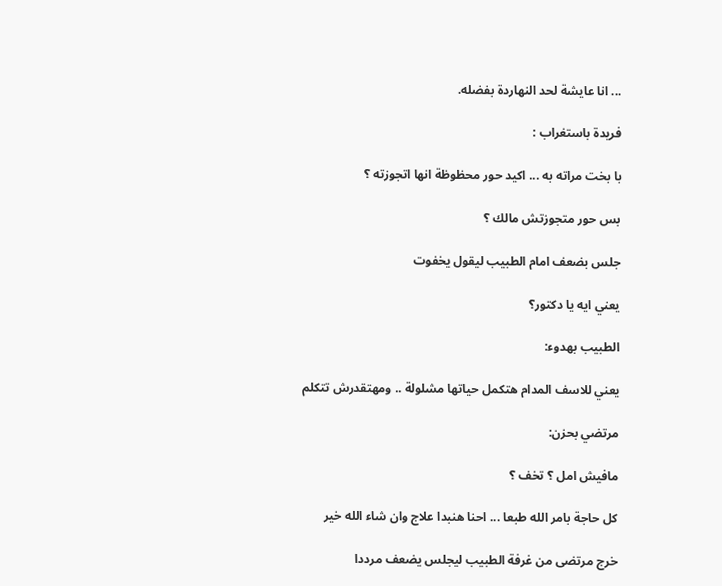... انا عايشة لحد النهاردة بفضله.

فريدة باستغراب :

با بخت مراته به ... اکید حور محظوظة انها اتجوزته ؟

بس حور متجوزتش مالك ؟

جلس بضعف امام الطبيب ليقول يخفوت

يعني ايه يا دكتور؟

الطبيب بهدوء:

يعني للاسف المدام هتكمل حياتها مشلولة .. ومهتقدرش تتكلم

مرتضي بحزن:

مافيش امل ؟ تخف ؟

كل حاجة بامر الله طبعا ... احنا هنبدا علاج وان شاء الله خير

خرج مرتضى من غرفة الطبيب ليجلس يضعف مرددا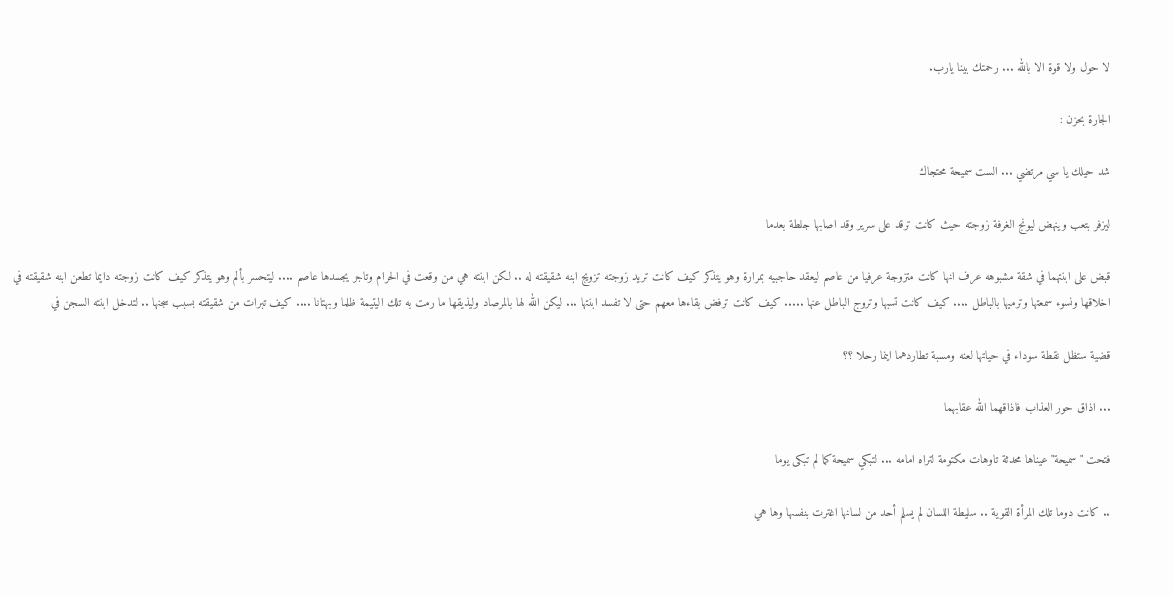لا حول ولا قوة الا بالله ... رحمتك بينا يارب.

الجارة بحزن :

شد حيلك يا سي مرتضي ... الست سميحة محتجاك

ليزفر بتعب وينهض ليونج الغرفة زوجته حيث كانت ترقد على سرير وقد اصابها جلطة بعدما

قبض على ابنتهما في شقة مشبوهه عرف انها كانت متزوجة عرفيا من عاصم ليعقد حاجبيه بمرارة وهو يتذكر كيف كانت تريد زوجته تزويج ابنه شقيقته له .. لكن ابنته هي من وقعت في الحرام وتاجر يجسدها عاصم .... ليتحسر بألم وهو يتذكر كيف كانت زوجته دايما تطعن ابنه شقيقته في اخلاقها ونسوء سمعتها وترميها بالباطل .... كيف كانت تسبها وتروج الباطل عنها ..... كيف كانت ترفض بقاءها معهم حتى لا تفسد ابنتها ... ليكن الله لها بالمرصاد وليذيقها ما رمت به تلك اليتيمة ظلما وبهتانا .... كيف تبرات من شقيقته بسبب سجنها .. لتدخل ابنته السجن في

قضية ستظل نقطة سوداء في حياتها لعنه ومسبة تطاردهما اينما رحلا ؟؟

... اذاق حور العذاب فاذاقهما الله عقابهما

فتحت "سميحة" عيناها محدثة تاوهات مكتومة لتراه امامه ... لتبكي سميحة كما لم تبكى يوما

.. كانت دوما تلك المرأة القوية .. سليطة اللسان لم يسلم أحد من لسانها اغترت بنفسها وها هي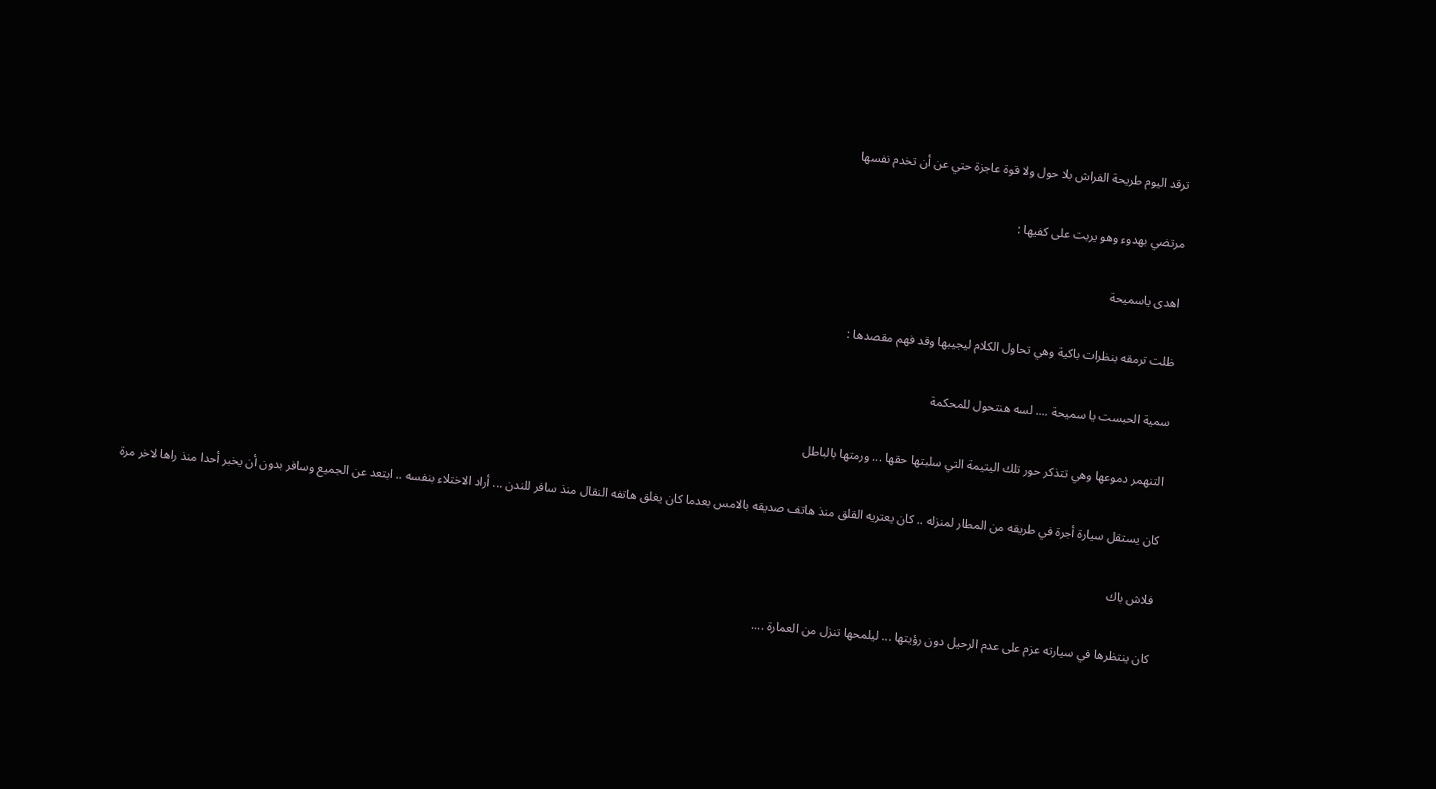ترقد اليوم طريحة الفراش بلا حول ولا قوة عاجزة حتي عن أن تخدم نفسها

مرتضي بهدوء وهو يربت على كفيها :

اهدى ياسميحة

ظلت ترمقه بنظرات باكية وهي تحاول الكلام ليجيبها وقد فهم مقصدها :

سمية الحبست يا سميحة .... لسه هنتحول للمحكمة

التنهمر دموعها وهي تتذكر حور تلك اليتيمة التي سلبتها حقها ... ورمتها بالباطل

كان يستقل سيارة أجرة في طريقه من المطار لمنزله .. كان يعتريه القلق منذ هاتف صديقه بالامس بعدما كان يغلق هاتفه النقال منذ سافر للندن ... أراد الاختلاء بنفسه .. ابتعد عن الجميع وسافر بدون أن يخبر أحدا منذ راها لاخر مرة

فلاش باك

كان ينتظرها في سيارته عزم على عدم الرحيل دون رؤيتها ... ليلمحها تنزل من العمارة ....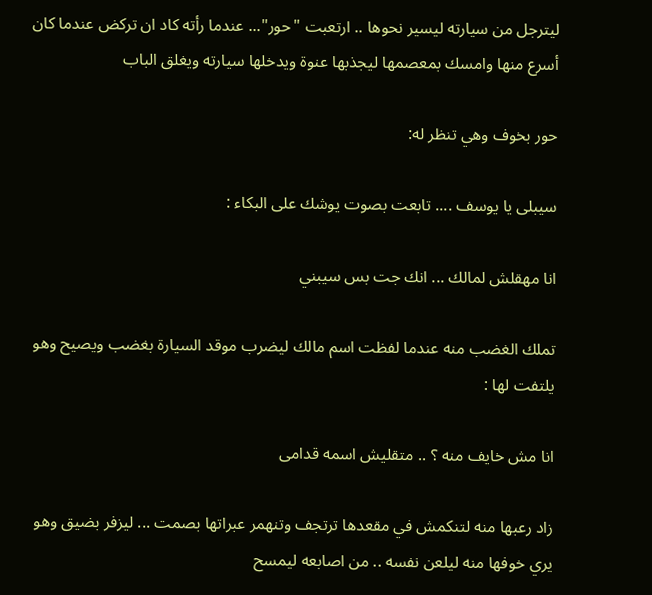ليترجل من سيارته ليسير نحوها .. ارتعبت "حور"... عندما رأته كاد ان تركض عندما كان أسرع منها وامسك بمعصمها ليجذبها عنوة ويدخلها سيارته ويغلق الباب

حور بخوف وهي تنظر له:

سیبلی یا یوسف .... تابعت بصوت يوشك على البكاء :

انا مهقلش لمالك ... انك جت بس سيبني

تملك الغضب منه عندما لفظت اسم مالك ليضرب موقد السيارة بغضب ويصيح وهو يلتفت لها :

انا مش خايف منه ؟ .. متقليش اسمه قدامی

زاد رعبها منه لتنكمش في مقعدها ترتجف وتنهمر عبراتها بصمت ... ليزفر بضيق وهو يري خوفها منه ليلعن نفسه .. من اصابعه ليمسح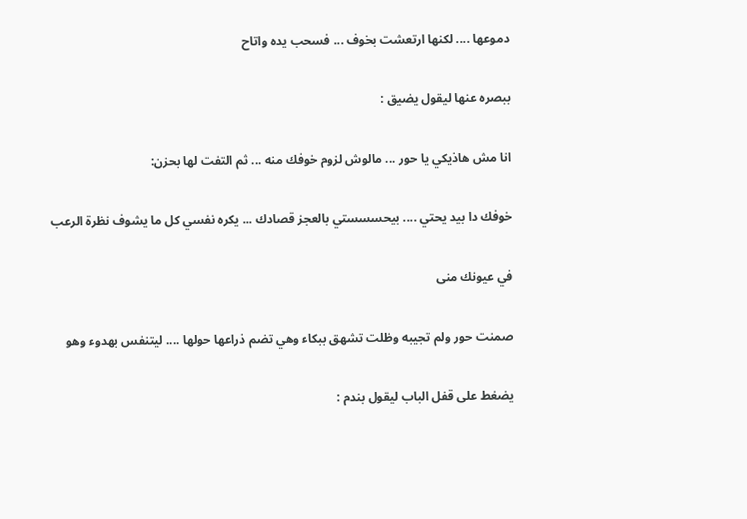دموعها .... لكنها ارتعشت بخوف ... فسحب يده واتاح

ببصره عنها ليقول يضيق :

انا مش هاذيكي يا حور ... مالوش لزوم خوفك منه ... ثم التفت لها بحزن:

خوفك دا بيد يحتي .... بيحسسستي بالعجز قصادك ... يكره نفسي كل ما يشوف نظرة الرعب

في عيونك منى

صمنت حور ولم تجيبه وظلت تشهق ببكاء وهي تضم ذراعها حولها .... ليتنفس بهدوء وهو

يضغط على قفل الباب ليقول بندم :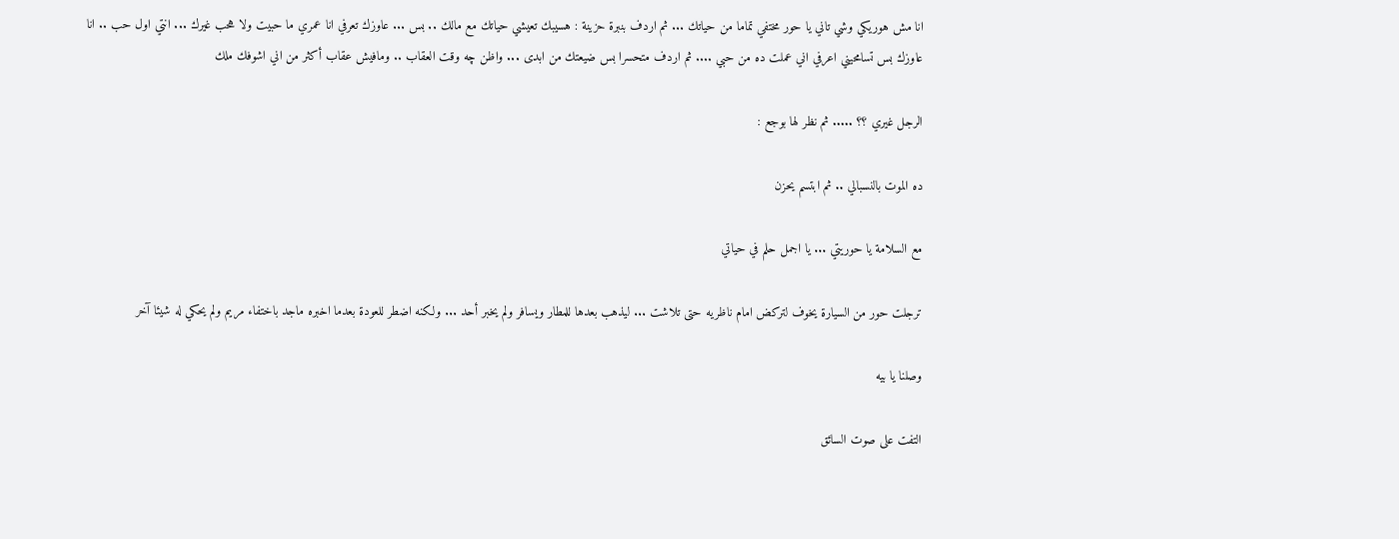انا مش هوريكي وشي تاني يا حور مختفي تماما من حياتك ... ثم اردف بنبرة حزينة : هسيبك تعيشي حياتك مع مالك .. بس ... عاوزك تعرفي انا عمري ما حبيت ولا هحب غيرك ... انتي اول حب .. انا عاوزك بس تسامحيني اعرفي اني عملت ده من حبي .... ثم اردف متحسرا بس ضيعتك من ابدی ... واظن چه وقت العقاب .. ومافيش عقاب أكثر من اني اشوفك ملك

الرجل غيري ؟؟ ..... ثم نظر لها بوجع :

ده الموت بالنسبالي .. ثم ابتسم يحزن

مع السلامة يا حوريتي ... يا اجمل حلم في حياتي

ترجلت حور من السيارة يخوف لتركض امام ناظريه حتى تلاشت ... ليذهب بعدها للمطار ويسافر ولم يخبر أحد ... ولكنه اضطر للعودة بعدما اخبره ماجد باختفاء مريم ولم يحكي له شيئا آخر

وصلنا يا بيه

التفت على صوت السائق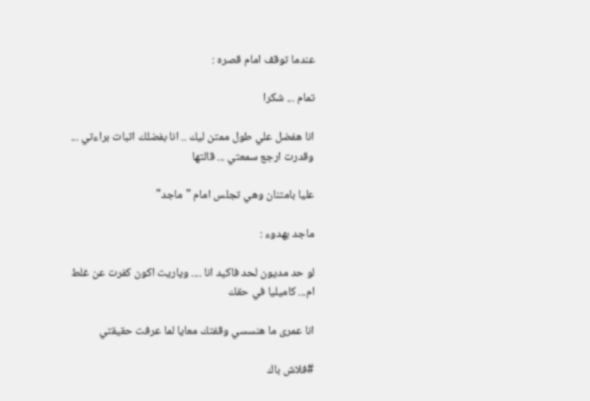عندما توقف امام قصره :

تمام ... شكرا

انا هفضل علي طول ممتن ليك .. انا بفضلك اثبات براءتي ... وقدرت ارجع سمعتي ... قالتها

عليا بامتنان وهي تجلس امام "ماجد"

ماجد بهدوء :

لو حد مديون لحد فاكيد انا .... وياريت اكون كفرت عن غلط ام... كاميليا في حقك

انا عمرى ما هنسسي وقفتك معايا لما عرفت حقيقتي

#فلاش باك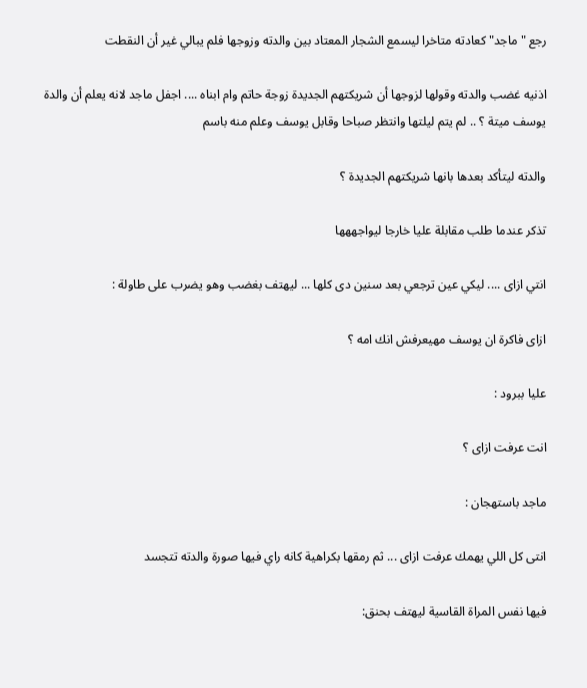رجع "ماجد" كعادته متاخرا ليسمع الشجار المعتاد بين والدته وزوجها فلم يبالي غير أن النقطت

اذنيه غضب والدته وقولها لزوجها أن شريكتهم الجديدة زوجة حاتم وام ابناه .... اجفل ماجد لانه يعلم أن والدة يوسف ميتة ؟ .. لم يتم ليلتها وانتظر صباحا وقابل يوسف وعلم منه باسم

والدته ليتأكد بعدها بانها شريكتهم الجديدة ؟

تذكر عندما طلب مقابلة عليا خارجا ليواجههها

انتي ازاى .... ليكي عين ترجعي بعد سنين دى كلها ... ليهتف بغضب وهو يضرب على طاولة :

ازاى فاكرة ان يوسف مهيعرفش انك امه ؟

عليا ببرود :

انت عرفت ازاى ؟

ماجد باستهجان :

انتى كل اللي يهمك عرفت ازاى ... ثم رمقها بكراهية كانه راي فيها صورة والدته تتجسد

فيها نفس المراة القاسية ليهتف بحنق: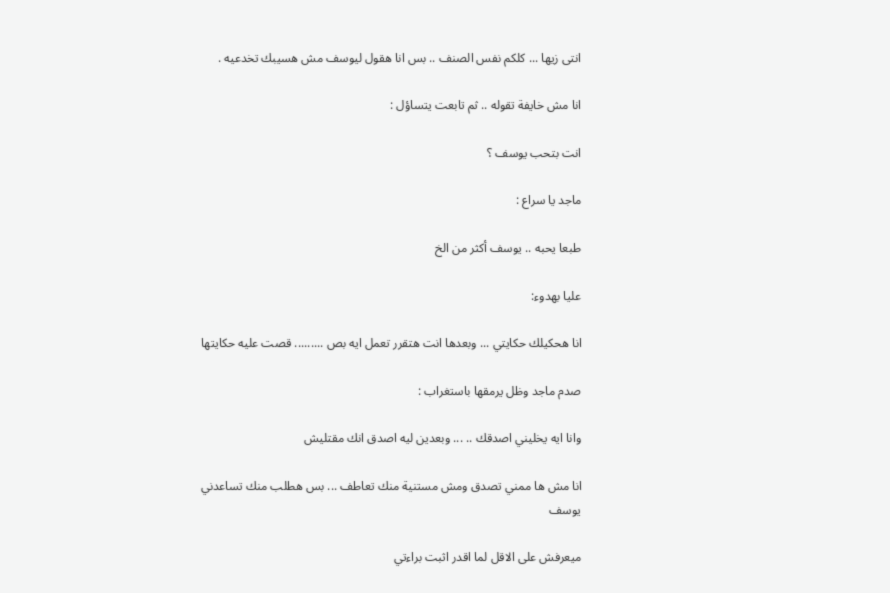انتى زيها ... كلكم نفس الصنف .. بس انا هقول ليوسف مش هسيبك تخدعيه .

انا مش خايفة تقوله .. ثم تابعت يتساؤل :

انت بتحب يوسف ؟

ماجد يا سراع :

طبعا يحبه .. يوسف أكثر من الخ

عليا بهدوء:

انا هحكيلك حكايتي ... وبعدها انت هتقرر تعمل ايه بص ......... قصت عليه حكايتها

صدم ماجد وظل يرمقها باستغراب :

وانا ايه يخليني اصدقك .. ... وبعدين ليه اصدق انك مقتليش

انا مش ها ممني تصدق ومش مستنية منك تعاطف ... بس هطلب منك تساعدني يوسف

ميعرفش على الاقل لما اقدر اثبت براءتي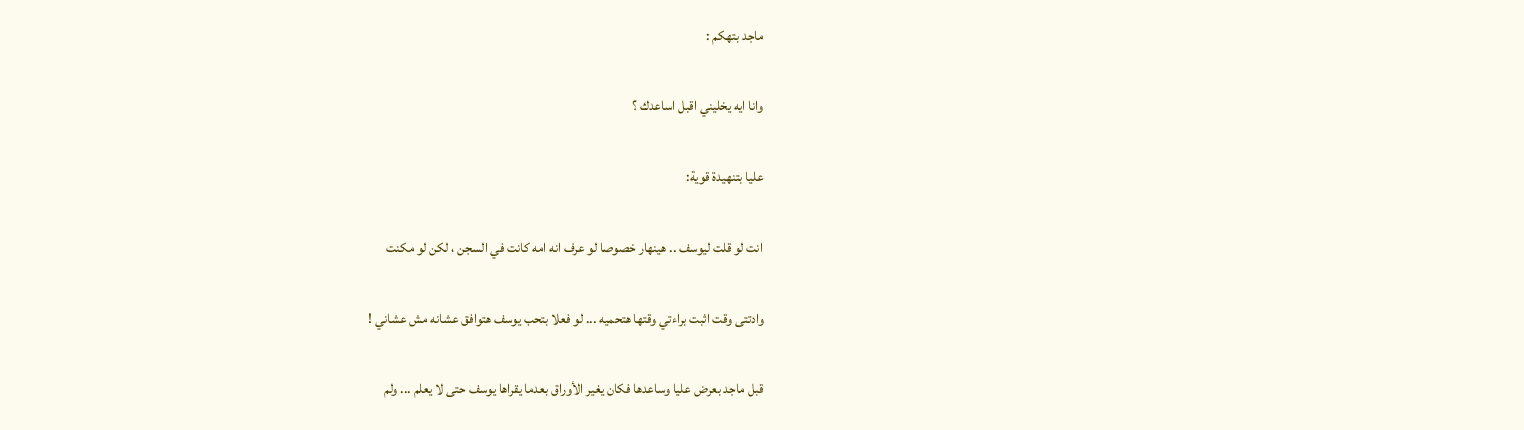ماجد بتهكم :

وانا ايه يخليني اقبل اساعدك ؟

عليا بتنهيدة قوية:

انت لو قلت ليوسف .. هينهار خصوصا لو عرف انه امه كانت في السجن ، لكن لو مكنت

وادتتى وقت اثبت براءتي وقتها هتحميه ... لو فعلا بتحب يوسف هتوافق عشانه مش عشاني !

قبل ماجد بعرض عليا وساعدها فكان يغير الأوراق بعدما يقراها يوسف حتى لا يعلم ... ولم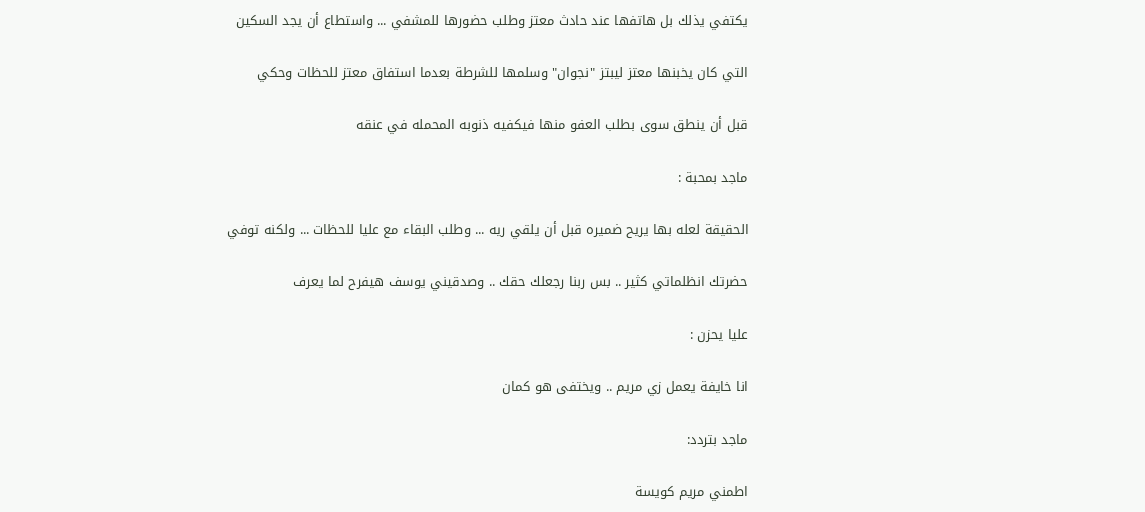يكتفي يذلك بل هاتفها عند حادث معتز وطلب حضورها للمشفي ... واستطاع أن يجد السكين

التي كان يخبنها معتز ليبتز "نجوان" وسلمها للشرطة بعدما استفاق معتز للحظات وحكي

قبل أن ينطق سوى بطلب العفو منها فيكفيه ذنوبه المحمله في عنقه

ماجد بمحبة :

الحقيقة لعله بها يريح ضميره قبل أن يلقي ريه ... وطلب البقاء مع عليا للحظات ... ولكنه توفي

حضرتك انظلماتي كثير .. بس ربنا رجعلك حقك .. وصدقيني يوسف هيفرح لما يعرف

عليا يحزن :

انا خايفة يعمل زي مريم .. ويختفى هو كمان

ماجد بتردد:

اطمني مريم كويسة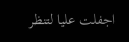اجفلت عليا لتنظر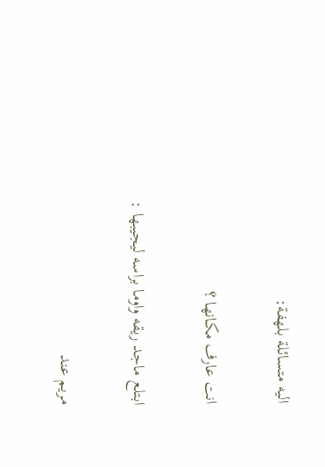اليه متسائلة بلهفة:

انت عارف مكانها ؟

ابتلع ماجد ريقه واوما براسه ليجيبها :

مريم عند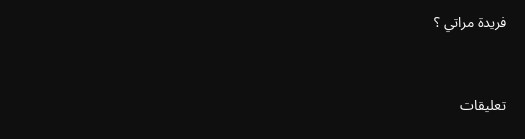فريدة مراتي ؟


تعليقات